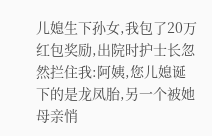儿媳生下孙女,我包了20万红包奖励,出院时护士长忽然拦住我:阿姨,您儿媳诞下的是龙凤胎,另一个被她母亲悄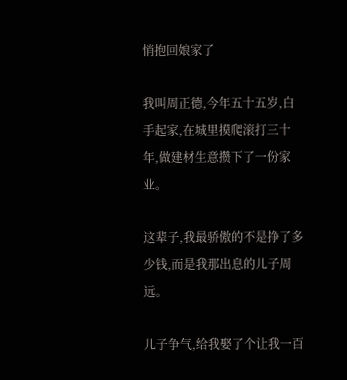悄抱回娘家了

我叫周正德,今年五十五岁,白手起家,在城里摸爬滚打三十年,做建材生意攒下了一份家业。

这辈子,我最骄傲的不是挣了多少钱,而是我那出息的儿子周远。

儿子争气,给我娶了个让我一百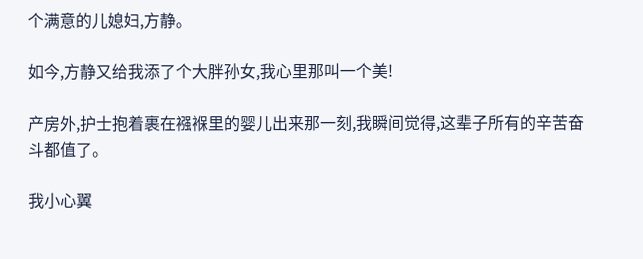个满意的儿媳妇,方静。

如今,方静又给我添了个大胖孙女,我心里那叫一个美!

产房外,护士抱着裹在襁褓里的婴儿出来那一刻,我瞬间觉得,这辈子所有的辛苦奋斗都值了。

我小心翼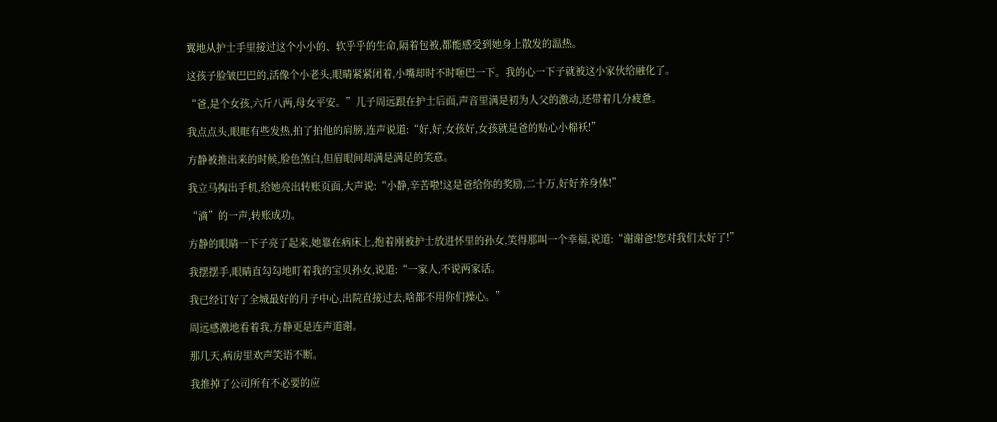翼地从护士手里接过这个小小的、软乎乎的生命,隔着包被,都能感受到她身上散发的温热。

这孩子脸皱巴巴的,活像个小老头,眼睛紧紧闭着,小嘴却时不时咂巴一下。我的心一下子就被这小家伙给融化了。

“爸,是个女孩,六斤八两,母女平安。”儿子周远跟在护士后面,声音里满是初为人父的激动,还带着几分疲惫。

我点点头,眼眶有些发热,拍了拍他的肩膀,连声说道:“好,好,女孩好,女孩就是爸的贴心小棉袄!”

方静被推出来的时候,脸色煞白,但眉眼间却满是满足的笑意。

我立马掏出手机,给她亮出转账页面,大声说:“小静,辛苦啦!这是爸给你的奖励,二十万,好好养身体!”

“滴”的一声,转账成功。

方静的眼睛一下子亮了起来,她靠在病床上,抱着刚被护士放进怀里的孙女,笑得那叫一个幸福,说道:“谢谢爸!您对我们太好了!”

我摆摆手,眼睛直勾勾地盯着我的宝贝孙女,说道:“一家人,不说两家话。

我已经订好了全城最好的月子中心,出院直接过去,啥都不用你们操心。”

周远感激地看着我,方静更是连声道谢。

那几天,病房里欢声笑语不断。

我推掉了公司所有不必要的应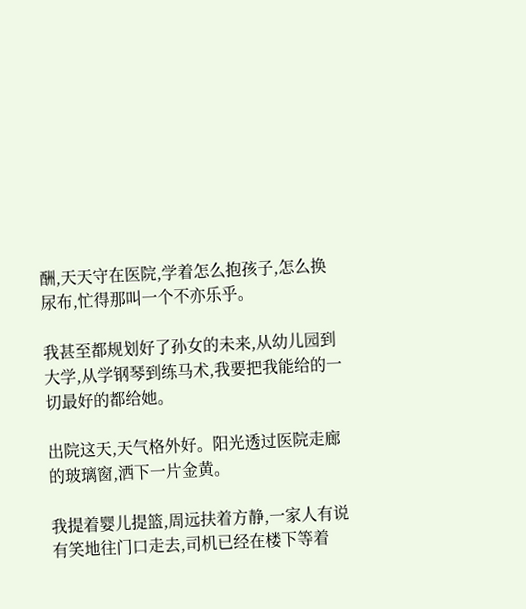酬,天天守在医院,学着怎么抱孩子,怎么换尿布,忙得那叫一个不亦乐乎。

我甚至都规划好了孙女的未来,从幼儿园到大学,从学钢琴到练马术,我要把我能给的一切最好的都给她。

出院这天,天气格外好。阳光透过医院走廊的玻璃窗,洒下一片金黄。

我提着婴儿提篮,周远扶着方静,一家人有说有笑地往门口走去,司机已经在楼下等着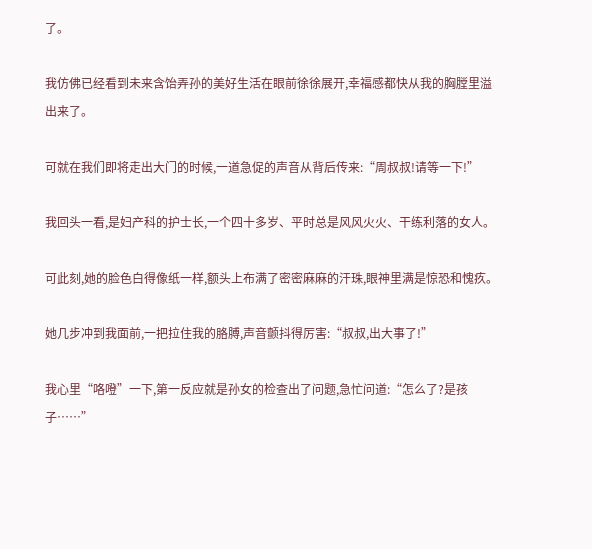了。

我仿佛已经看到未来含饴弄孙的美好生活在眼前徐徐展开,幸福感都快从我的胸膛里溢出来了。

可就在我们即将走出大门的时候,一道急促的声音从背后传来:“周叔叔!请等一下!”

我回头一看,是妇产科的护士长,一个四十多岁、平时总是风风火火、干练利落的女人。

可此刻,她的脸色白得像纸一样,额头上布满了密密麻麻的汗珠,眼神里满是惊恐和愧疚。

她几步冲到我面前,一把拉住我的胳膊,声音颤抖得厉害:“叔叔,出大事了!”

我心里“咯噔”一下,第一反应就是孙女的检查出了问题,急忙问道:“怎么了?是孩子……”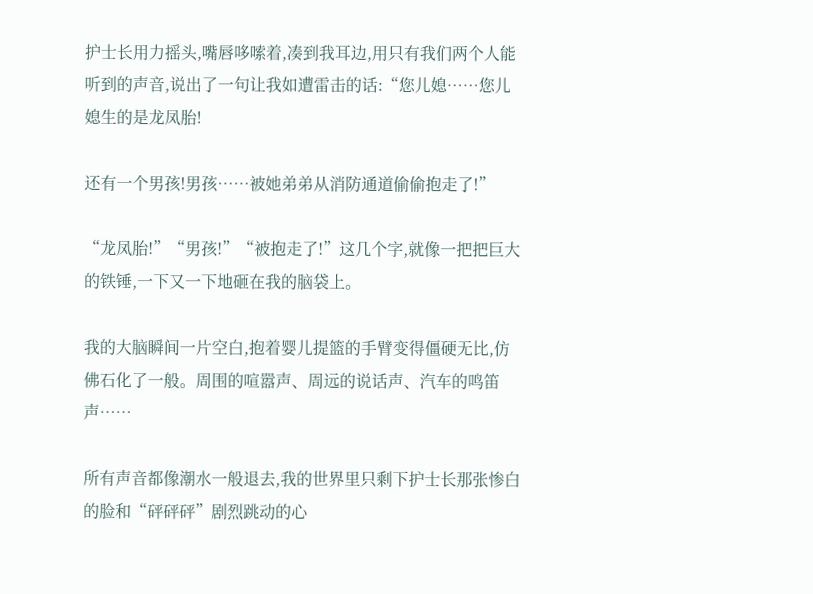护士长用力摇头,嘴唇哆嗦着,凑到我耳边,用只有我们两个人能听到的声音,说出了一句让我如遭雷击的话:“您儿媳……您儿媳生的是龙凤胎!

还有一个男孩!男孩……被她弟弟从消防通道偷偷抱走了!”

“龙凤胎!”“男孩!”“被抱走了!”这几个字,就像一把把巨大的铁锤,一下又一下地砸在我的脑袋上。

我的大脑瞬间一片空白,抱着婴儿提篮的手臂变得僵硬无比,仿佛石化了一般。周围的喧嚣声、周远的说话声、汽车的鸣笛声……

所有声音都像潮水一般退去,我的世界里只剩下护士长那张惨白的脸和“砰砰砰”剧烈跳动的心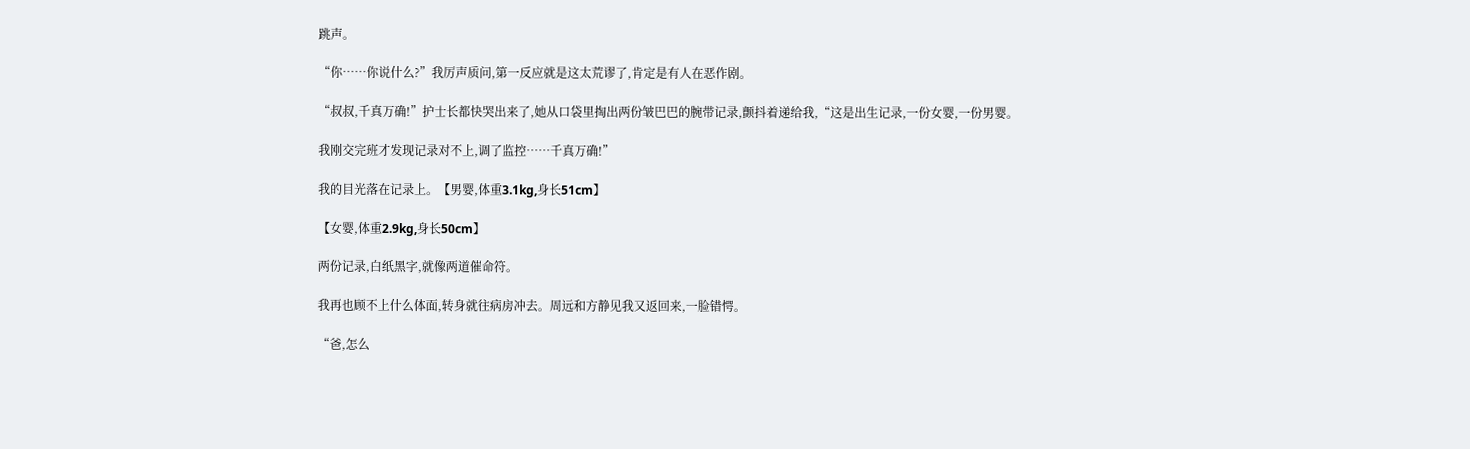跳声。

“你……你说什么?”我厉声质问,第一反应就是这太荒谬了,肯定是有人在恶作剧。

“叔叔,千真万确!”护士长都快哭出来了,她从口袋里掏出两份皱巴巴的腕带记录,颤抖着递给我,“这是出生记录,一份女婴,一份男婴。

我刚交完班才发现记录对不上,调了监控……千真万确!”

我的目光落在记录上。【男婴,体重3.1kg,身长51cm】

【女婴,体重2.9kg,身长50cm】

两份记录,白纸黑字,就像两道催命符。

我再也顾不上什么体面,转身就往病房冲去。周远和方静见我又返回来,一脸错愕。

“爸,怎么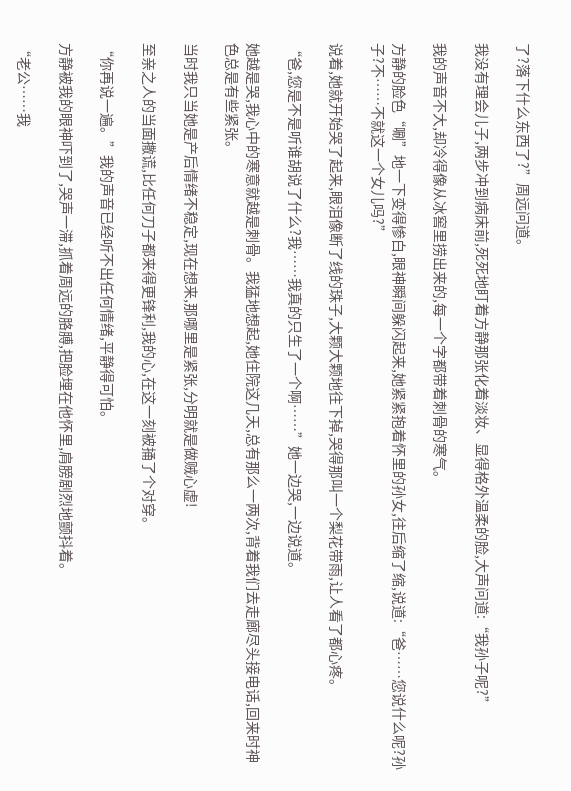了?落下什么东西了?”周远问道。

我没有理会儿子,两步冲到病床前,死死地盯着方静那张化着淡妆、显得格外温柔的脸,大声问道:“我孙子呢?”

我的声音不大,却冷得像从冰窖里捞出来的,每一个字都带着刺骨的寒气。

方静的脸色“唰”地一下变得惨白,眼神瞬间躲闪起来,她紧紧抱着怀里的孙女,往后缩了缩,说道:“爸……您说什么呢?孙子?不……不就这一个女儿吗?”

说着,她就开始哭了起来,眼泪像断了线的珠子,大颗大颗地往下掉,哭得那叫一个梨花带雨,让人看了都心疼。

“爸,您是不是听谁胡说了什么?我……我真的只生了一个啊……”她一边哭,一边说道。

她越是哭,我心中的寒意就越是刺骨。我猛地想起,她住院这几天,总有那么一两次,背着我们去走廊尽头接电话,回来时神色总是有些紧张。

当时我只当她是产后情绪不稳定,现在想来,那哪里是紧张,分明就是做贼心虚!

至亲之人的当面撒谎,比任何刀子都来得更锋利,我的心,在这一刻被捅了个对穿。

“你再说一遍。”我的声音已经听不出任何情绪,平静得可怕。

方静被我的眼神吓到了,哭声一滞,抓着周远的胳膊,把脸埋在他怀里,肩膀剧烈地颤抖着。

“老公……我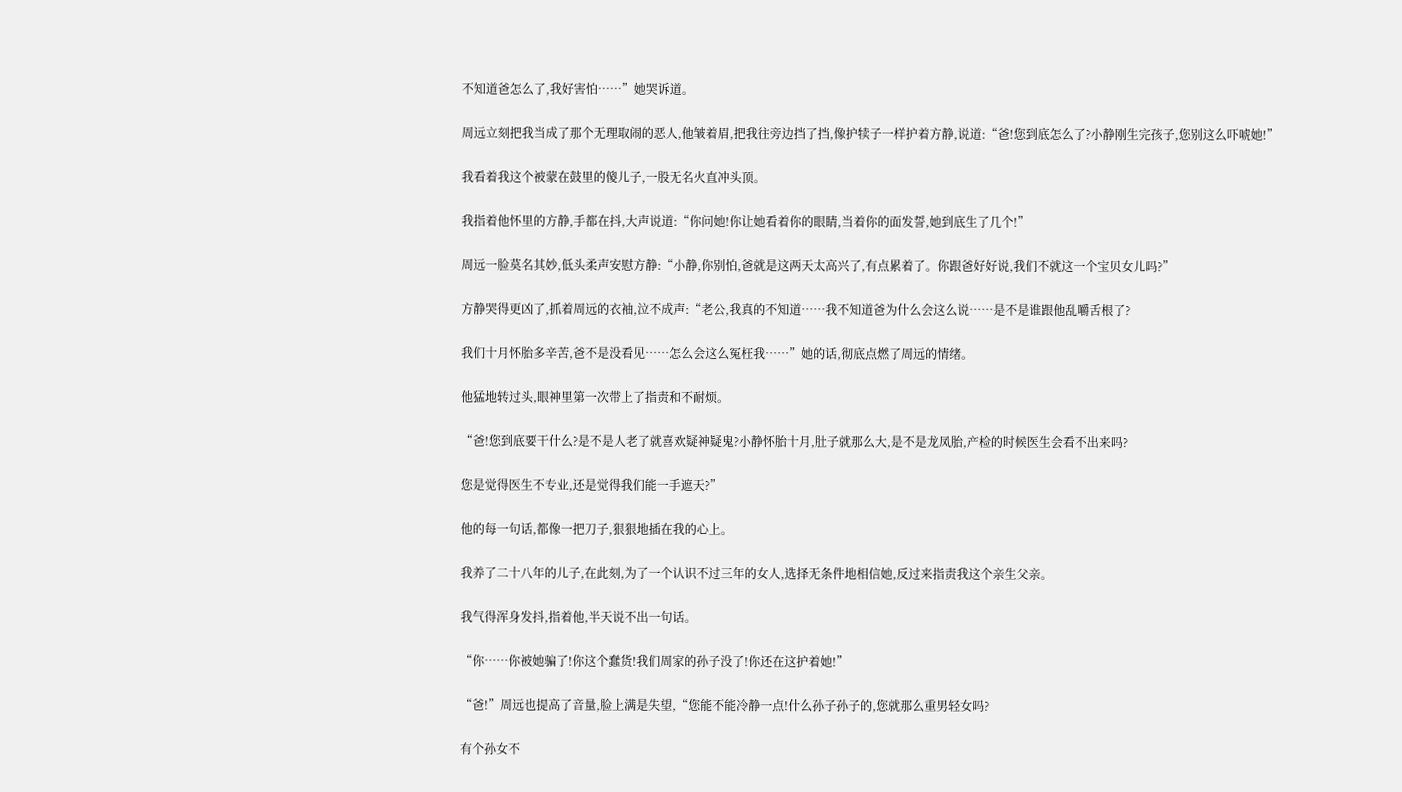不知道爸怎么了,我好害怕……”她哭诉道。

周远立刻把我当成了那个无理取闹的恶人,他皱着眉,把我往旁边挡了挡,像护犊子一样护着方静,说道:“爸!您到底怎么了?小静刚生完孩子,您别这么吓唬她!”

我看着我这个被蒙在鼓里的傻儿子,一股无名火直冲头顶。

我指着他怀里的方静,手都在抖,大声说道:“你问她!你让她看着你的眼睛,当着你的面发誓,她到底生了几个!”

周远一脸莫名其妙,低头柔声安慰方静:“小静,你别怕,爸就是这两天太高兴了,有点累着了。你跟爸好好说,我们不就这一个宝贝女儿吗?”

方静哭得更凶了,抓着周远的衣袖,泣不成声:“老公,我真的不知道……我不知道爸为什么会这么说……是不是谁跟他乱嚼舌根了?

我们十月怀胎多辛苦,爸不是没看见……怎么会这么冤枉我……”她的话,彻底点燃了周远的情绪。

他猛地转过头,眼神里第一次带上了指责和不耐烦。

“爸!您到底要干什么?是不是人老了就喜欢疑神疑鬼?小静怀胎十月,肚子就那么大,是不是龙凤胎,产检的时候医生会看不出来吗?

您是觉得医生不专业,还是觉得我们能一手遮天?”

他的每一句话,都像一把刀子,狠狠地插在我的心上。

我养了二十八年的儿子,在此刻,为了一个认识不过三年的女人,选择无条件地相信她,反过来指责我这个亲生父亲。

我气得浑身发抖,指着他,半天说不出一句话。

“你……你被她骗了!你这个蠢货!我们周家的孙子没了!你还在这护着她!”

“爸!”周远也提高了音量,脸上满是失望,“您能不能冷静一点!什么孙子孙子的,您就那么重男轻女吗?

有个孙女不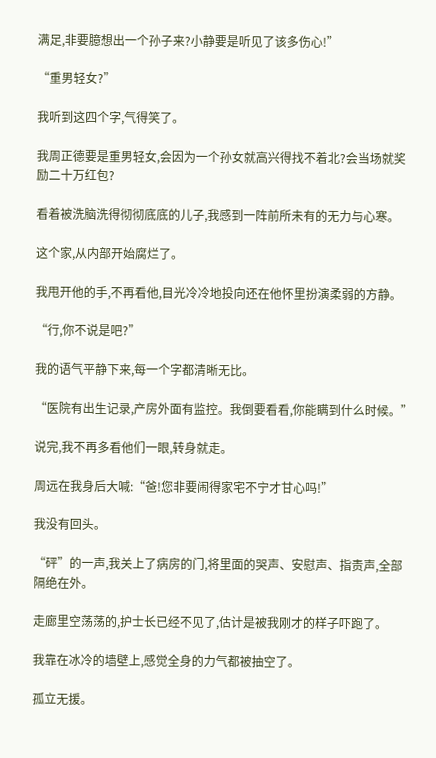满足,非要臆想出一个孙子来?小静要是听见了该多伤心!”

“重男轻女?”

我听到这四个字,气得笑了。

我周正德要是重男轻女,会因为一个孙女就高兴得找不着北?会当场就奖励二十万红包?

看着被洗脑洗得彻彻底底的儿子,我感到一阵前所未有的无力与心寒。

这个家,从内部开始腐烂了。

我甩开他的手,不再看他,目光冷冷地投向还在他怀里扮演柔弱的方静。

“行,你不说是吧?”

我的语气平静下来,每一个字都清晰无比。

“医院有出生记录,产房外面有监控。我倒要看看,你能瞒到什么时候。”

说完,我不再多看他们一眼,转身就走。

周远在我身后大喊:“爸!您非要闹得家宅不宁才甘心吗!”

我没有回头。

“砰”的一声,我关上了病房的门,将里面的哭声、安慰声、指责声,全部隔绝在外。

走廊里空荡荡的,护士长已经不见了,估计是被我刚才的样子吓跑了。

我靠在冰冷的墙壁上,感觉全身的力气都被抽空了。

孤立无援。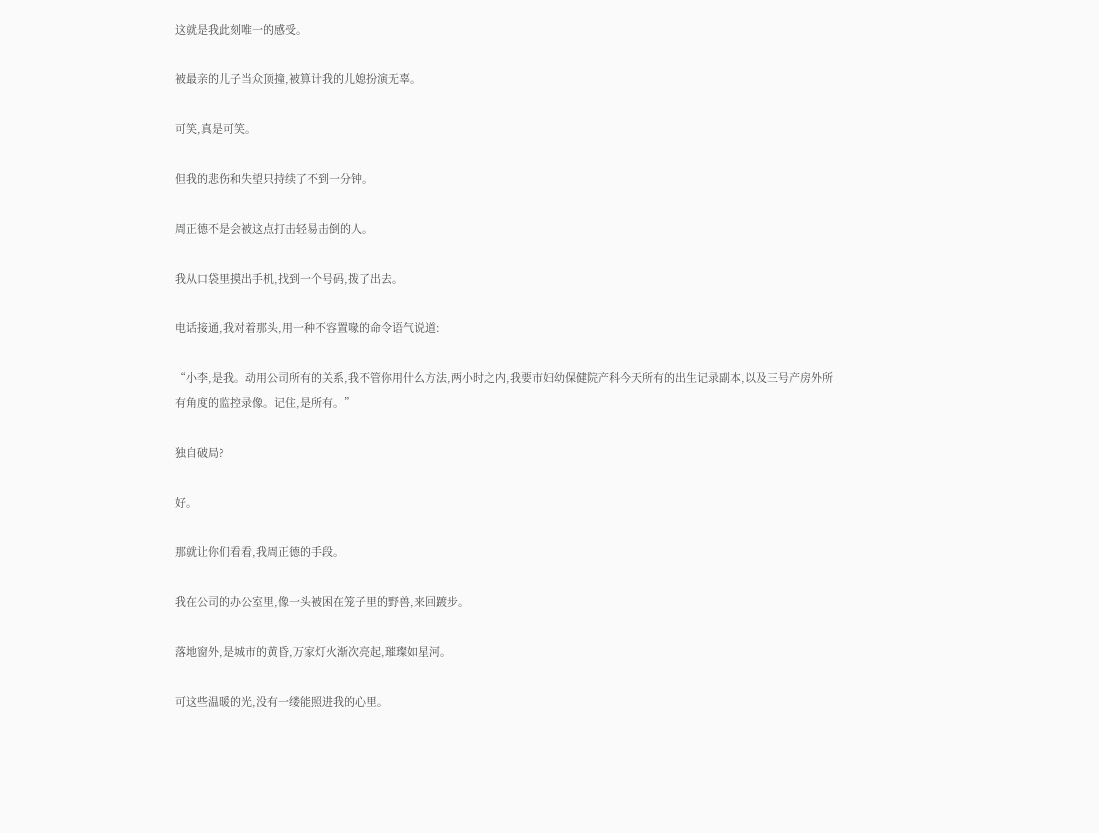这就是我此刻唯一的感受。

被最亲的儿子当众顶撞,被算计我的儿媳扮演无辜。

可笑,真是可笑。

但我的悲伤和失望只持续了不到一分钟。

周正德不是会被这点打击轻易击倒的人。

我从口袋里摸出手机,找到一个号码,拨了出去。

电话接通,我对着那头,用一种不容置喙的命令语气说道:

“小李,是我。动用公司所有的关系,我不管你用什么方法,两小时之内,我要市妇幼保健院产科今天所有的出生记录副本,以及三号产房外所有角度的监控录像。记住,是所有。”

独自破局?

好。

那就让你们看看,我周正德的手段。

我在公司的办公室里,像一头被困在笼子里的野兽,来回踱步。

落地窗外,是城市的黄昏,万家灯火渐次亮起,璀璨如星河。

可这些温暖的光,没有一缕能照进我的心里。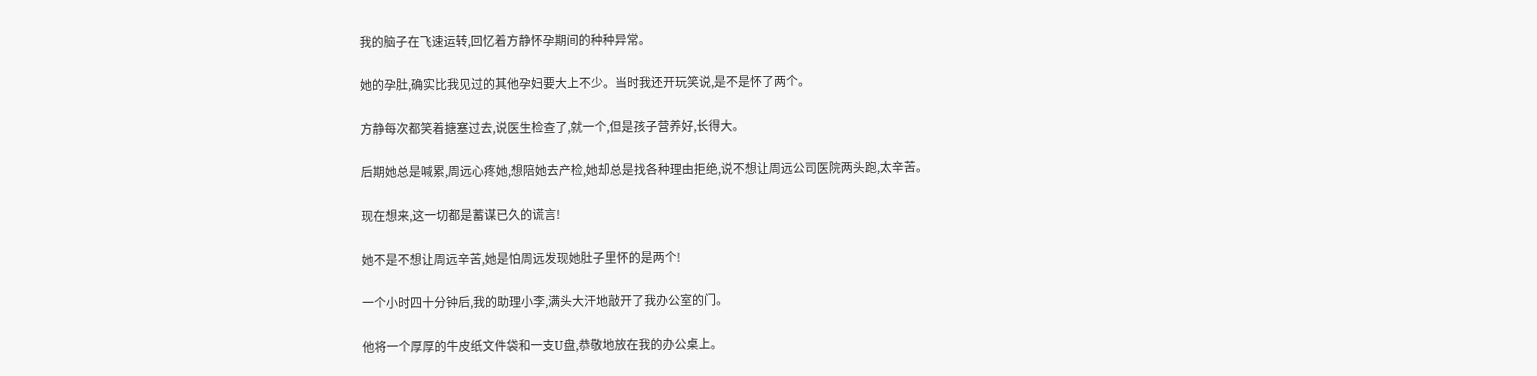我的脑子在飞速运转,回忆着方静怀孕期间的种种异常。

她的孕肚,确实比我见过的其他孕妇要大上不少。当时我还开玩笑说,是不是怀了两个。

方静每次都笑着搪塞过去,说医生检查了,就一个,但是孩子营养好,长得大。

后期她总是喊累,周远心疼她,想陪她去产检,她却总是找各种理由拒绝,说不想让周远公司医院两头跑,太辛苦。

现在想来,这一切都是蓄谋已久的谎言!

她不是不想让周远辛苦,她是怕周远发现她肚子里怀的是两个!

一个小时四十分钟后,我的助理小李,满头大汗地敲开了我办公室的门。

他将一个厚厚的牛皮纸文件袋和一支U盘,恭敬地放在我的办公桌上。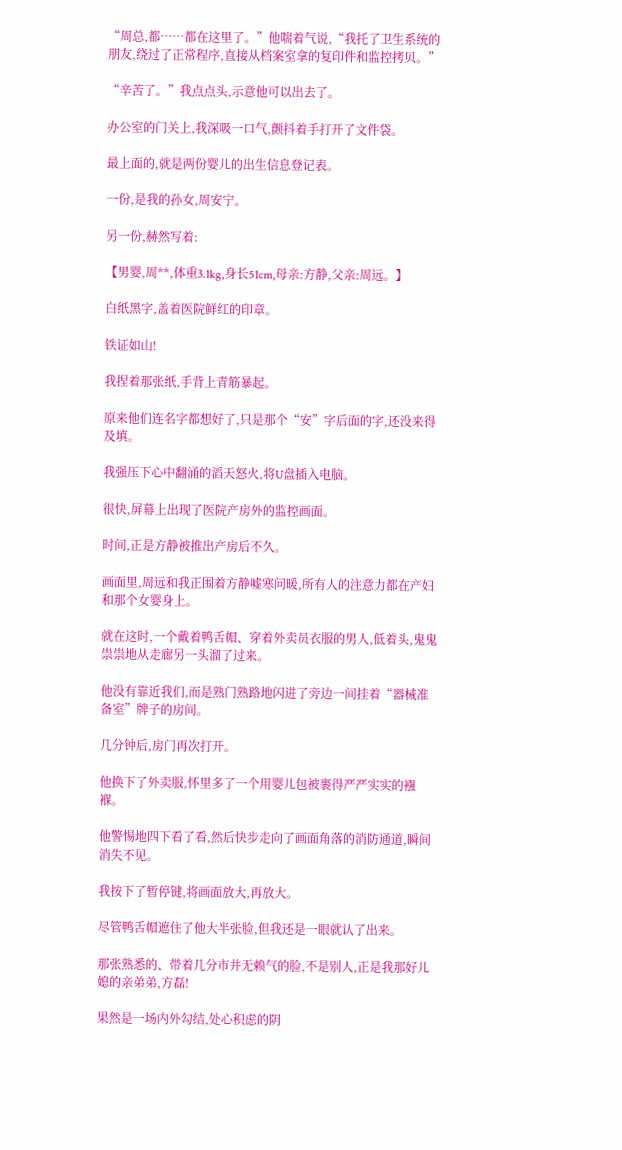“周总,都……都在这里了。”他喘着气说,“我托了卫生系统的朋友,绕过了正常程序,直接从档案室拿的复印件和监控拷贝。”

“辛苦了。”我点点头,示意他可以出去了。

办公室的门关上,我深吸一口气,颤抖着手打开了文件袋。

最上面的,就是两份婴儿的出生信息登记表。

一份,是我的孙女,周安宁。

另一份,赫然写着:

【男婴,周**,体重3.1kg,身长51cm,母亲:方静,父亲:周远。】

白纸黑字,盖着医院鲜红的印章。

铁证如山!

我捏着那张纸,手背上青筋暴起。

原来他们连名字都想好了,只是那个“安”字后面的字,还没来得及填。

我强压下心中翻涌的滔天怒火,将U盘插入电脑。

很快,屏幕上出现了医院产房外的监控画面。

时间,正是方静被推出产房后不久。

画面里,周远和我正围着方静嘘寒问暖,所有人的注意力都在产妇和那个女婴身上。

就在这时,一个戴着鸭舌帽、穿着外卖员衣服的男人,低着头,鬼鬼祟祟地从走廊另一头溜了过来。

他没有靠近我们,而是熟门熟路地闪进了旁边一间挂着“器械准备室”牌子的房间。

几分钟后,房门再次打开。

他换下了外卖服,怀里多了一个用婴儿包被裹得严严实实的襁褓。

他警惕地四下看了看,然后快步走向了画面角落的消防通道,瞬间消失不见。

我按下了暂停键,将画面放大,再放大。

尽管鸭舌帽遮住了他大半张脸,但我还是一眼就认了出来。

那张熟悉的、带着几分市井无赖气的脸,不是别人,正是我那好儿媳的亲弟弟,方磊!

果然是一场内外勾结,处心积虑的阴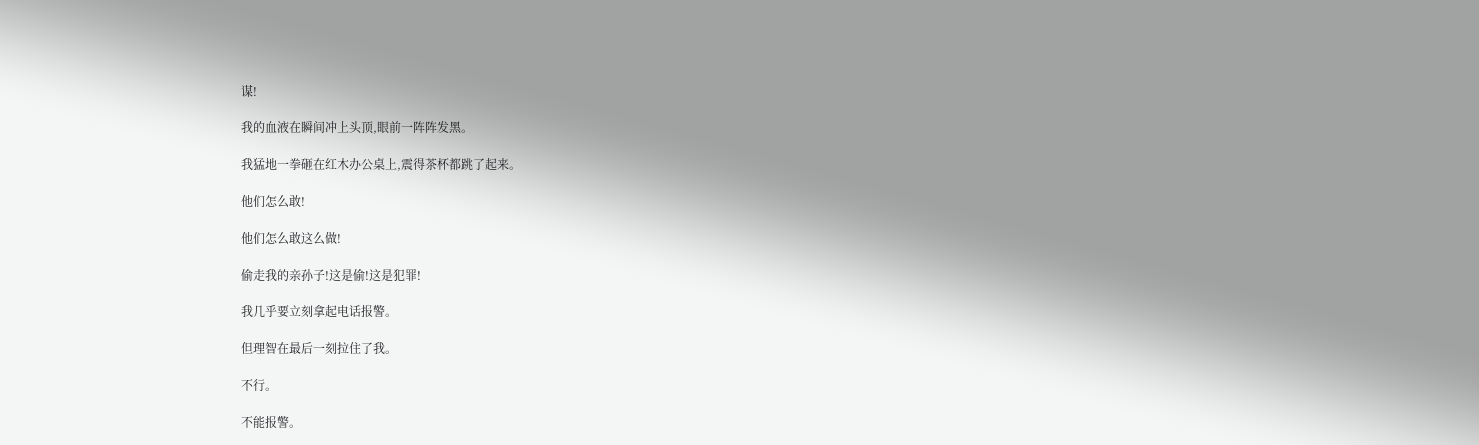谋!

我的血液在瞬间冲上头顶,眼前一阵阵发黑。

我猛地一拳砸在红木办公桌上,震得茶杯都跳了起来。

他们怎么敢!

他们怎么敢这么做!

偷走我的亲孙子!这是偷!这是犯罪!

我几乎要立刻拿起电话报警。

但理智在最后一刻拉住了我。

不行。

不能报警。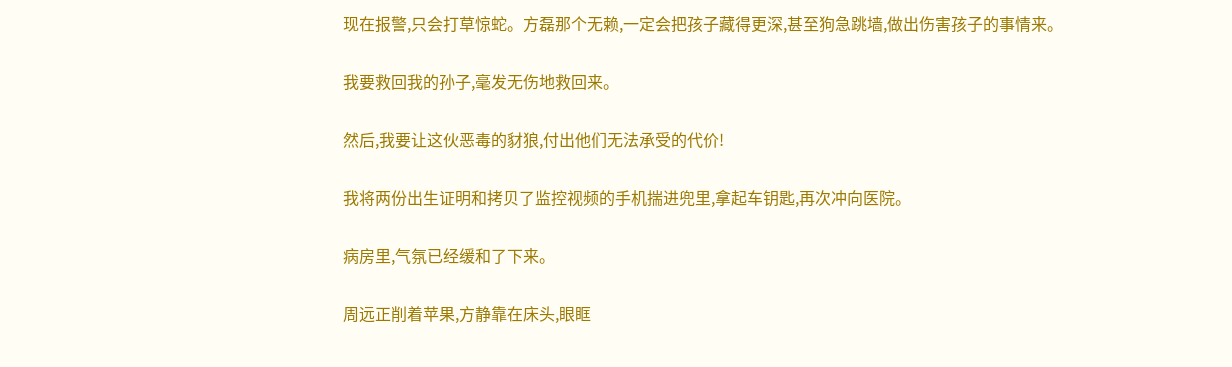现在报警,只会打草惊蛇。方磊那个无赖,一定会把孩子藏得更深,甚至狗急跳墙,做出伤害孩子的事情来。

我要救回我的孙子,毫发无伤地救回来。

然后,我要让这伙恶毒的豺狼,付出他们无法承受的代价!

我将两份出生证明和拷贝了监控视频的手机揣进兜里,拿起车钥匙,再次冲向医院。

病房里,气氛已经缓和了下来。

周远正削着苹果,方静靠在床头,眼眶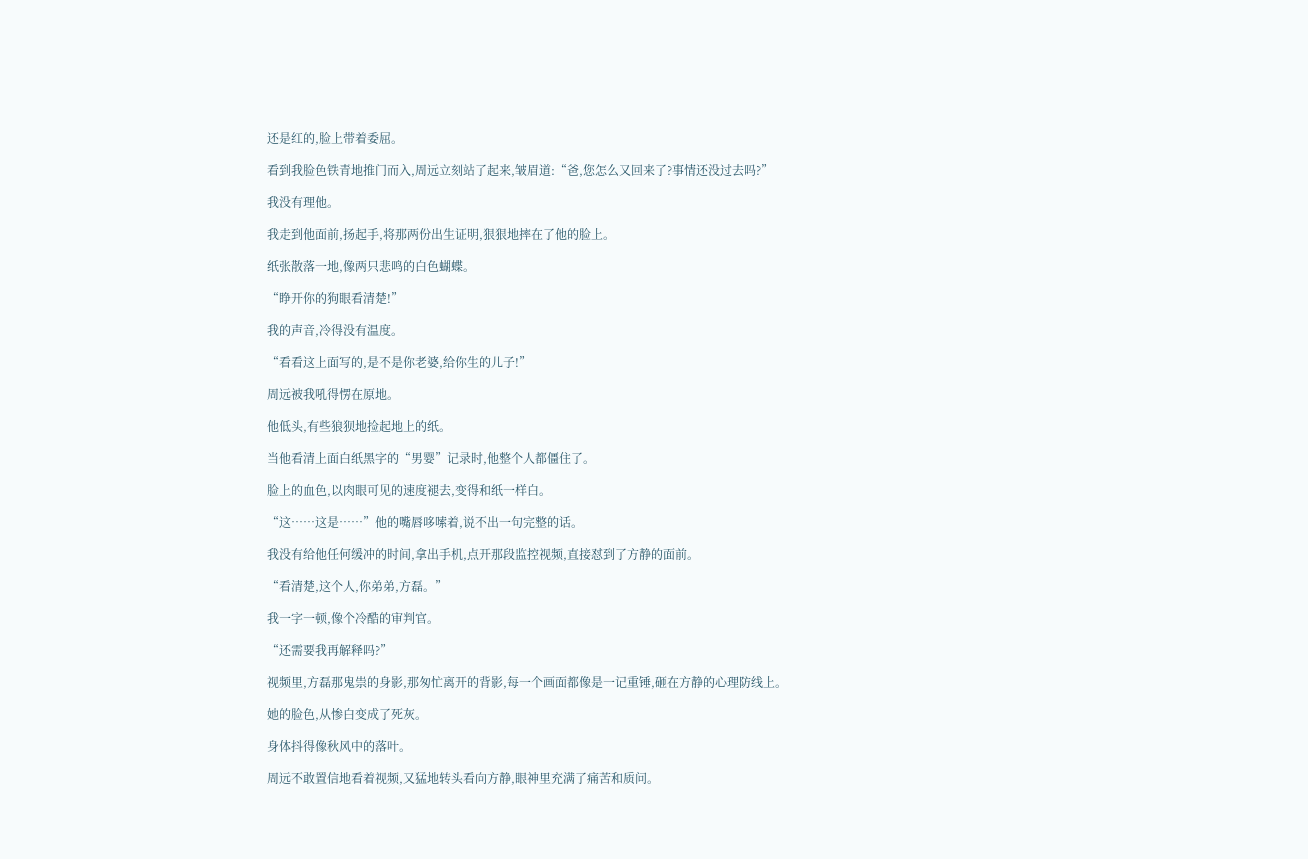还是红的,脸上带着委屈。

看到我脸色铁青地推门而入,周远立刻站了起来,皱眉道:“爸,您怎么又回来了?事情还没过去吗?”

我没有理他。

我走到他面前,扬起手,将那两份出生证明,狠狠地摔在了他的脸上。

纸张散落一地,像两只悲鸣的白色蝴蝶。

“睁开你的狗眼看清楚!”

我的声音,冷得没有温度。

“看看这上面写的,是不是你老婆,给你生的儿子!”

周远被我吼得愣在原地。

他低头,有些狼狈地捡起地上的纸。

当他看清上面白纸黑字的“男婴”记录时,他整个人都僵住了。

脸上的血色,以肉眼可见的速度褪去,变得和纸一样白。

“这……这是……”他的嘴唇哆嗦着,说不出一句完整的话。

我没有给他任何缓冲的时间,拿出手机,点开那段监控视频,直接怼到了方静的面前。

“看清楚,这个人,你弟弟,方磊。”

我一字一顿,像个冷酷的审判官。

“还需要我再解释吗?”

视频里,方磊那鬼祟的身影,那匆忙离开的背影,每一个画面都像是一记重锤,砸在方静的心理防线上。

她的脸色,从惨白变成了死灰。

身体抖得像秋风中的落叶。

周远不敢置信地看着视频,又猛地转头看向方静,眼神里充满了痛苦和质问。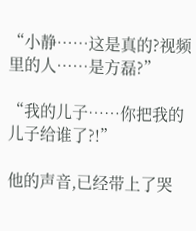“小静……这是真的?视频里的人……是方磊?”

“我的儿子……你把我的儿子给谁了?!”

他的声音,已经带上了哭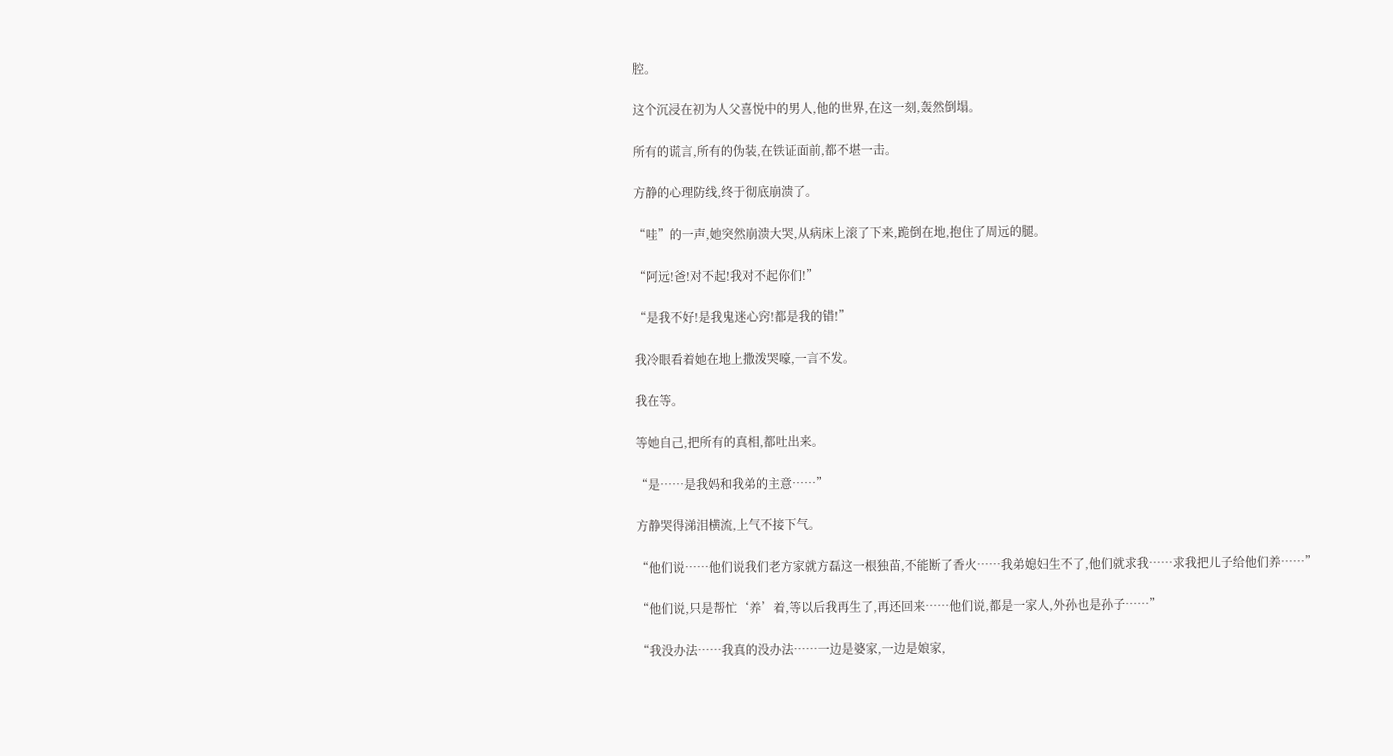腔。

这个沉浸在初为人父喜悦中的男人,他的世界,在这一刻,轰然倒塌。

所有的谎言,所有的伪装,在铁证面前,都不堪一击。

方静的心理防线,终于彻底崩溃了。

“哇”的一声,她突然崩溃大哭,从病床上滚了下来,跪倒在地,抱住了周远的腿。

“阿远!爸!对不起!我对不起你们!”

“是我不好!是我鬼迷心窍!都是我的错!”

我冷眼看着她在地上撒泼哭嚎,一言不发。

我在等。

等她自己,把所有的真相,都吐出来。

“是……是我妈和我弟的主意……”

方静哭得涕泪横流,上气不接下气。

“他们说……他们说我们老方家就方磊这一根独苗,不能断了香火……我弟媳妇生不了,他们就求我……求我把儿子给他们养……”

“他们说,只是帮忙‘养’着,等以后我再生了,再还回来……他们说,都是一家人,外孙也是孙子……”

“我没办法……我真的没办法……一边是婆家,一边是娘家,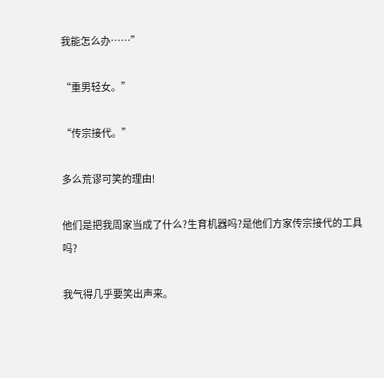我能怎么办……”

“重男轻女。”

“传宗接代。”

多么荒谬可笑的理由!

他们是把我周家当成了什么?生育机器吗?是他们方家传宗接代的工具吗?

我气得几乎要笑出声来。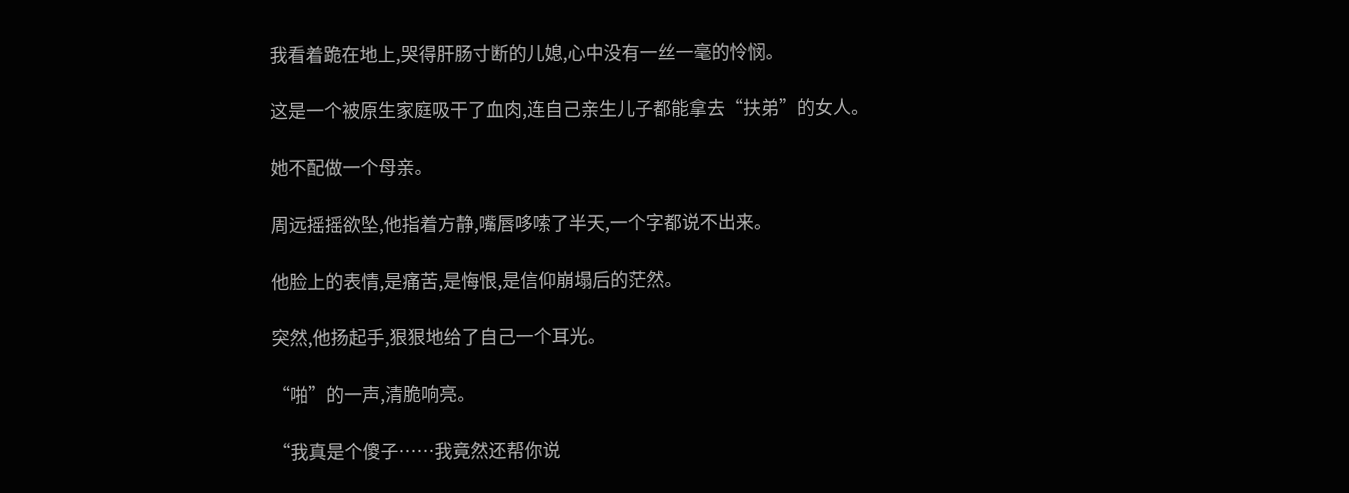我看着跪在地上,哭得肝肠寸断的儿媳,心中没有一丝一毫的怜悯。

这是一个被原生家庭吸干了血肉,连自己亲生儿子都能拿去“扶弟”的女人。

她不配做一个母亲。

周远摇摇欲坠,他指着方静,嘴唇哆嗦了半天,一个字都说不出来。

他脸上的表情,是痛苦,是悔恨,是信仰崩塌后的茫然。

突然,他扬起手,狠狠地给了自己一个耳光。

“啪”的一声,清脆响亮。

“我真是个傻子……我竟然还帮你说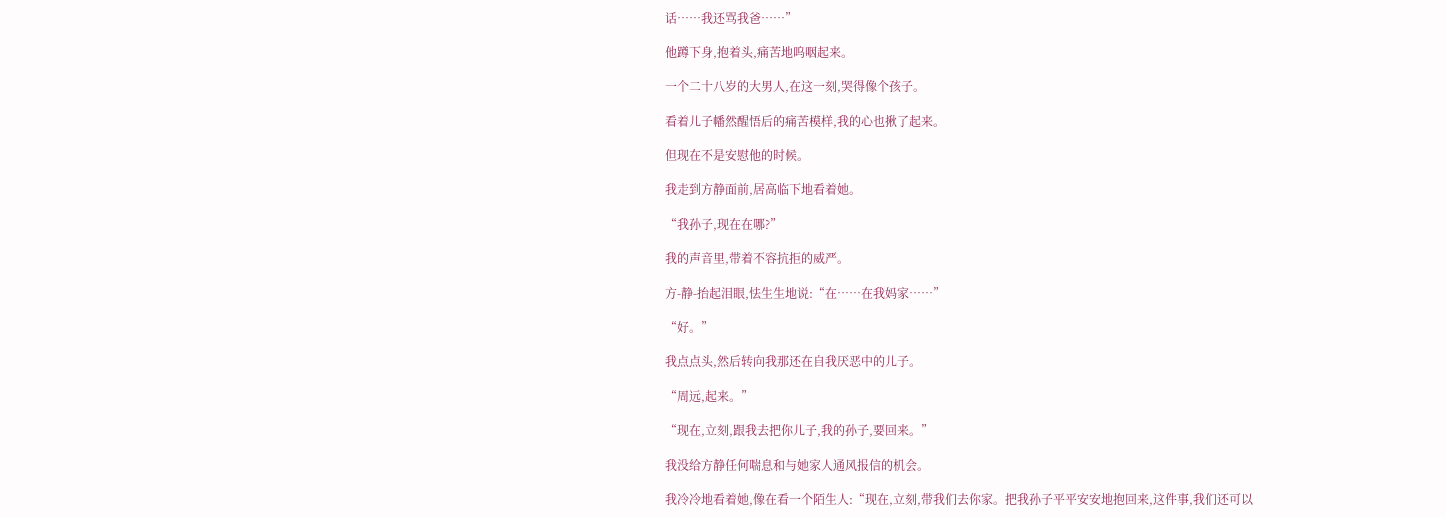话……我还骂我爸……”

他蹲下身,抱着头,痛苦地呜咽起来。

一个二十八岁的大男人,在这一刻,哭得像个孩子。

看着儿子幡然醒悟后的痛苦模样,我的心也揪了起来。

但现在不是安慰他的时候。

我走到方静面前,居高临下地看着她。

“我孙子,现在在哪?”

我的声音里,带着不容抗拒的威严。

方-静-抬起泪眼,怯生生地说:“在……在我妈家……”

“好。”

我点点头,然后转向我那还在自我厌恶中的儿子。

“周远,起来。”

“现在,立刻,跟我去把你儿子,我的孙子,要回来。”

我没给方静任何喘息和与她家人通风报信的机会。

我冷冷地看着她,像在看一个陌生人:“现在,立刻,带我们去你家。把我孙子平平安安地抱回来,这件事,我们还可以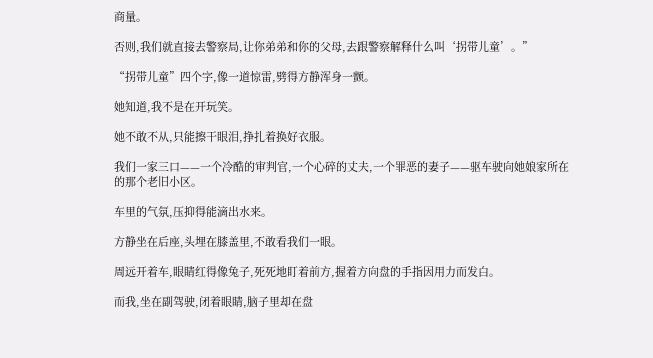商量。

否则,我们就直接去警察局,让你弟弟和你的父母,去跟警察解释什么叫‘拐带儿童’。”

“拐带儿童”四个字,像一道惊雷,劈得方静浑身一颤。

她知道,我不是在开玩笑。

她不敢不从,只能擦干眼泪,挣扎着换好衣服。

我们一家三口——一个冷酷的审判官,一个心碎的丈夫,一个罪恶的妻子——驱车驶向她娘家所在的那个老旧小区。

车里的气氛,压抑得能滴出水来。

方静坐在后座,头埋在膝盖里,不敢看我们一眼。

周远开着车,眼睛红得像兔子,死死地盯着前方,握着方向盘的手指因用力而发白。

而我,坐在副驾驶,闭着眼睛,脑子里却在盘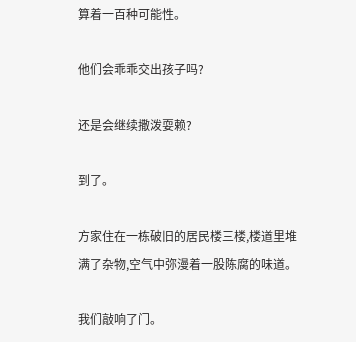算着一百种可能性。

他们会乖乖交出孩子吗?

还是会继续撒泼耍赖?

到了。

方家住在一栋破旧的居民楼三楼,楼道里堆满了杂物,空气中弥漫着一股陈腐的味道。

我们敲响了门。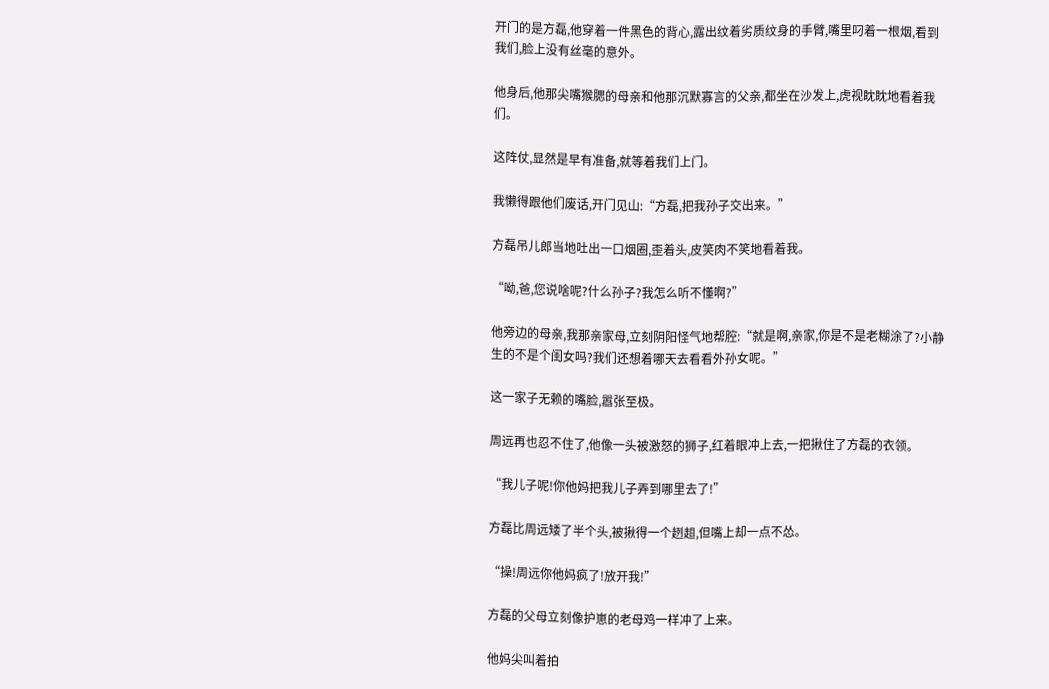开门的是方磊,他穿着一件黑色的背心,露出纹着劣质纹身的手臂,嘴里叼着一根烟,看到我们,脸上没有丝毫的意外。

他身后,他那尖嘴猴腮的母亲和他那沉默寡言的父亲,都坐在沙发上,虎视眈眈地看着我们。

这阵仗,显然是早有准备,就等着我们上门。

我懒得跟他们废话,开门见山:“方磊,把我孙子交出来。”

方磊吊儿郎当地吐出一口烟圈,歪着头,皮笑肉不笑地看着我。

“呦,爸,您说啥呢?什么孙子?我怎么听不懂啊?”

他旁边的母亲,我那亲家母,立刻阴阳怪气地帮腔:“就是啊,亲家,你是不是老糊涂了?小静生的不是个闺女吗?我们还想着哪天去看看外孙女呢。”

这一家子无赖的嘴脸,嚣张至极。

周远再也忍不住了,他像一头被激怒的狮子,红着眼冲上去,一把揪住了方磊的衣领。

“我儿子呢!你他妈把我儿子弄到哪里去了!”

方磊比周远矮了半个头,被揪得一个趔趄,但嘴上却一点不怂。

“操!周远你他妈疯了!放开我!”

方磊的父母立刻像护崽的老母鸡一样冲了上来。

他妈尖叫着拍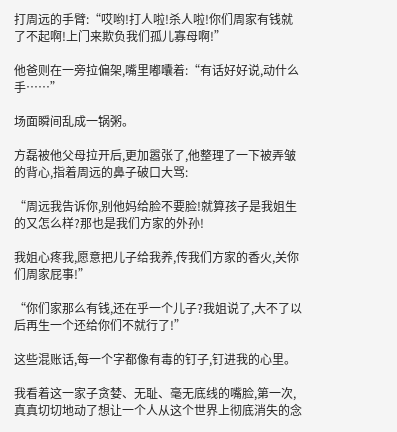打周远的手臂:“哎哟!打人啦!杀人啦!你们周家有钱就了不起啊!上门来欺负我们孤儿寡母啊!”

他爸则在一旁拉偏架,嘴里嘟囔着:“有话好好说,动什么手……”

场面瞬间乱成一锅粥。

方磊被他父母拉开后,更加嚣张了,他整理了一下被弄皱的背心,指着周远的鼻子破口大骂:

“周远我告诉你,别他妈给脸不要脸!就算孩子是我姐生的又怎么样?那也是我们方家的外孙!

我姐心疼我,愿意把儿子给我养,传我们方家的香火,关你们周家屁事!”

“你们家那么有钱,还在乎一个儿子?我姐说了,大不了以后再生一个还给你们不就行了!”

这些混账话,每一个字都像有毒的钉子,钉进我的心里。

我看着这一家子贪婪、无耻、毫无底线的嘴脸,第一次,真真切切地动了想让一个人从这个世界上彻底消失的念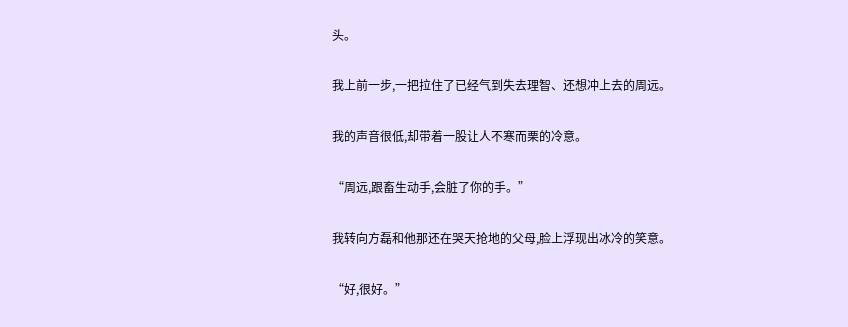头。

我上前一步,一把拉住了已经气到失去理智、还想冲上去的周远。

我的声音很低,却带着一股让人不寒而栗的冷意。

“周远,跟畜生动手,会脏了你的手。”

我转向方磊和他那还在哭天抢地的父母,脸上浮现出冰冷的笑意。

“好,很好。”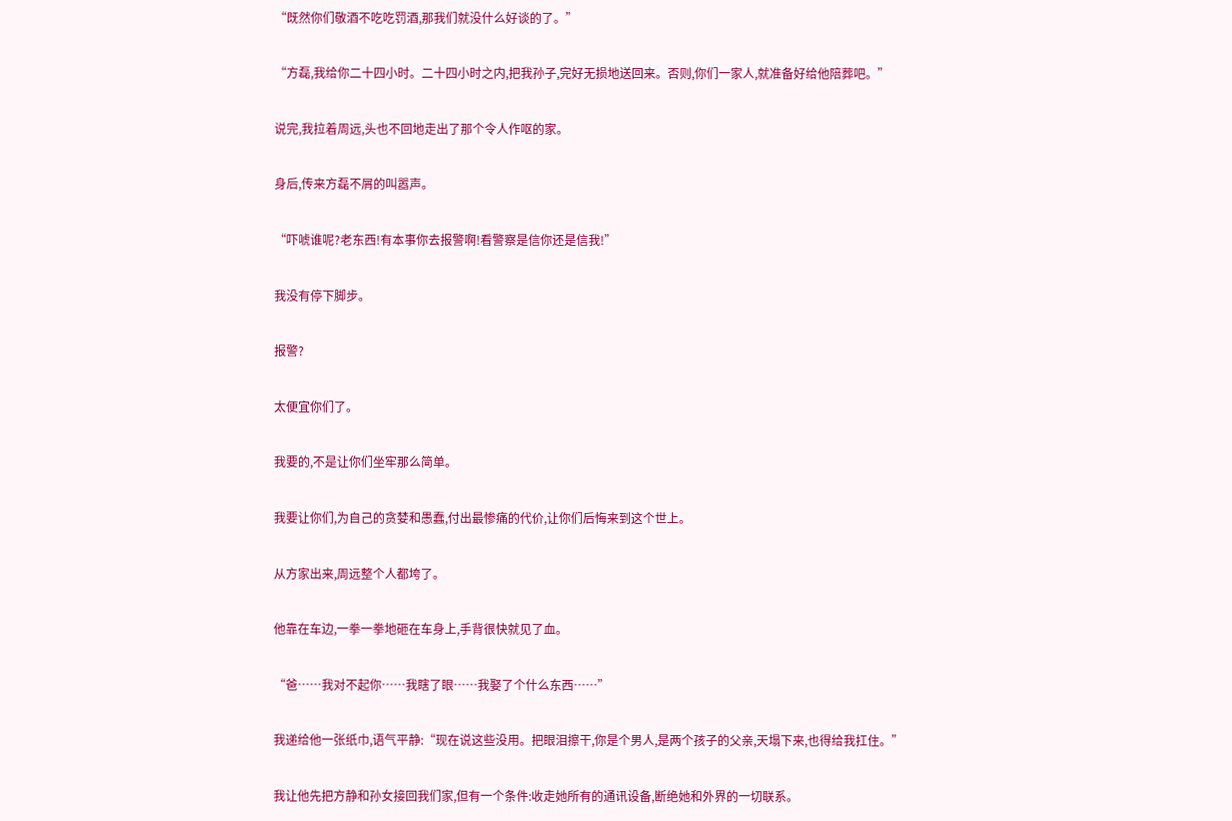“既然你们敬酒不吃吃罚酒,那我们就没什么好谈的了。”

“方磊,我给你二十四小时。二十四小时之内,把我孙子,完好无损地送回来。否则,你们一家人,就准备好给他陪葬吧。”

说完,我拉着周远,头也不回地走出了那个令人作呕的家。

身后,传来方磊不屑的叫嚣声。

“吓唬谁呢?老东西!有本事你去报警啊!看警察是信你还是信我!”

我没有停下脚步。

报警?

太便宜你们了。

我要的,不是让你们坐牢那么简单。

我要让你们,为自己的贪婪和愚蠢,付出最惨痛的代价,让你们后悔来到这个世上。

从方家出来,周远整个人都垮了。

他靠在车边,一拳一拳地砸在车身上,手背很快就见了血。

“爸……我对不起你……我瞎了眼……我娶了个什么东西……”

我递给他一张纸巾,语气平静:“现在说这些没用。把眼泪擦干,你是个男人,是两个孩子的父亲,天塌下来,也得给我扛住。”

我让他先把方静和孙女接回我们家,但有一个条件:收走她所有的通讯设备,断绝她和外界的一切联系。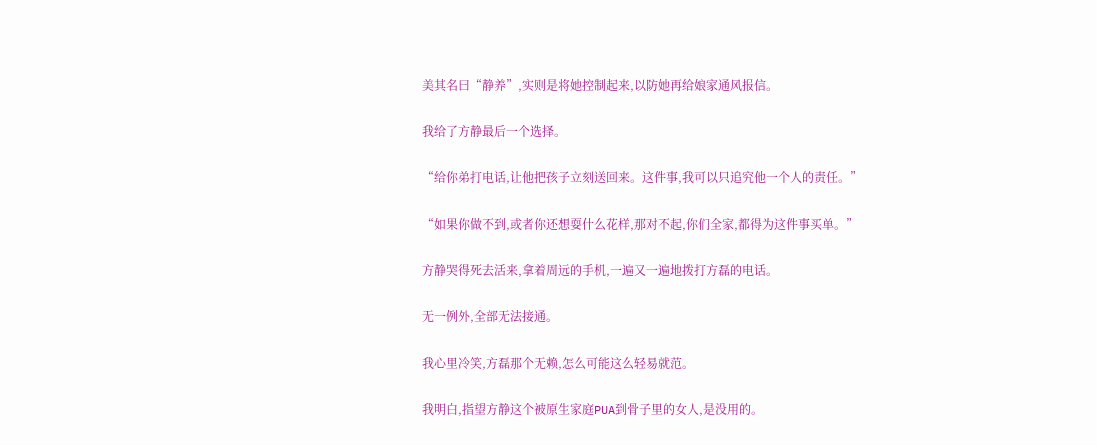美其名曰“静养”,实则是将她控制起来,以防她再给娘家通风报信。

我给了方静最后一个选择。

“给你弟打电话,让他把孩子立刻送回来。这件事,我可以只追究他一个人的责任。”

“如果你做不到,或者你还想耍什么花样,那对不起,你们全家,都得为这件事买单。”

方静哭得死去活来,拿着周远的手机,一遍又一遍地拨打方磊的电话。

无一例外,全部无法接通。

我心里冷笑,方磊那个无赖,怎么可能这么轻易就范。

我明白,指望方静这个被原生家庭PUA到骨子里的女人,是没用的。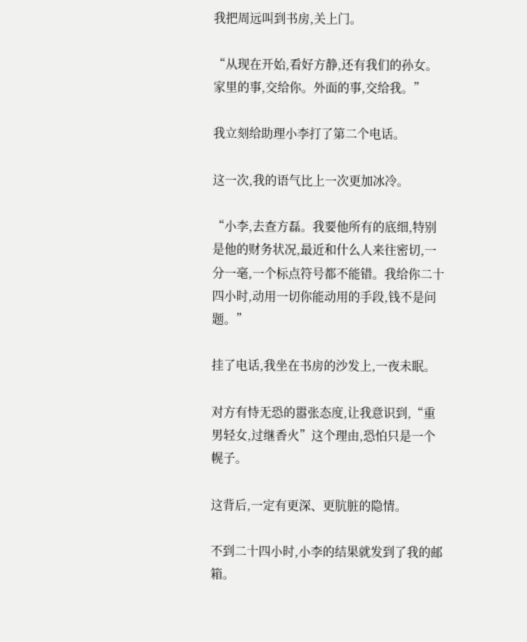我把周远叫到书房,关上门。

“从现在开始,看好方静,还有我们的孙女。家里的事,交给你。外面的事,交给我。”

我立刻给助理小李打了第二个电话。

这一次,我的语气比上一次更加冰冷。

“小李,去查方磊。我要他所有的底细,特别是他的财务状况,最近和什么人来往密切,一分一毫,一个标点符号都不能错。我给你二十四小时,动用一切你能动用的手段,钱不是问题。”

挂了电话,我坐在书房的沙发上,一夜未眠。

对方有恃无恐的嚣张态度,让我意识到,“重男轻女,过继香火”这个理由,恐怕只是一个幌子。

这背后,一定有更深、更肮脏的隐情。

不到二十四小时,小李的结果就发到了我的邮箱。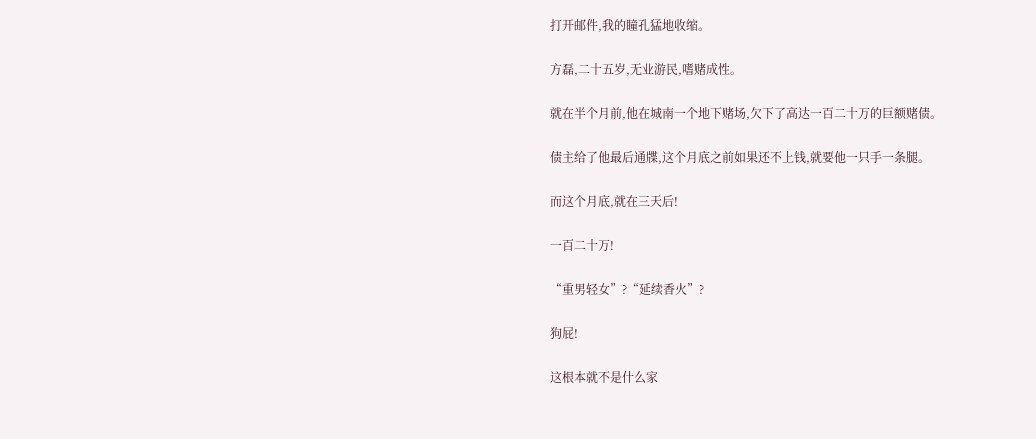打开邮件,我的瞳孔猛地收缩。

方磊,二十五岁,无业游民,嗜赌成性。

就在半个月前,他在城南一个地下赌场,欠下了高达一百二十万的巨额赌债。

债主给了他最后通牒,这个月底之前如果还不上钱,就要他一只手一条腿。

而这个月底,就在三天后!

一百二十万!

“重男轻女”?“延续香火”?

狗屁!

这根本就不是什么家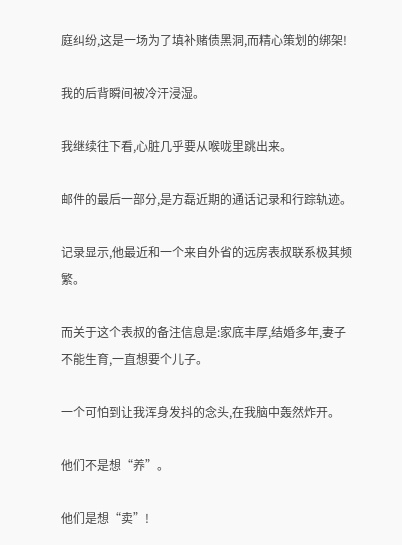庭纠纷,这是一场为了填补赌债黑洞,而精心策划的绑架!

我的后背瞬间被冷汗浸湿。

我继续往下看,心脏几乎要从喉咙里跳出来。

邮件的最后一部分,是方磊近期的通话记录和行踪轨迹。

记录显示,他最近和一个来自外省的远房表叔联系极其频繁。

而关于这个表叔的备注信息是:家底丰厚,结婚多年,妻子不能生育,一直想要个儿子。

一个可怕到让我浑身发抖的念头,在我脑中轰然炸开。

他们不是想“养”。

他们是想“卖”!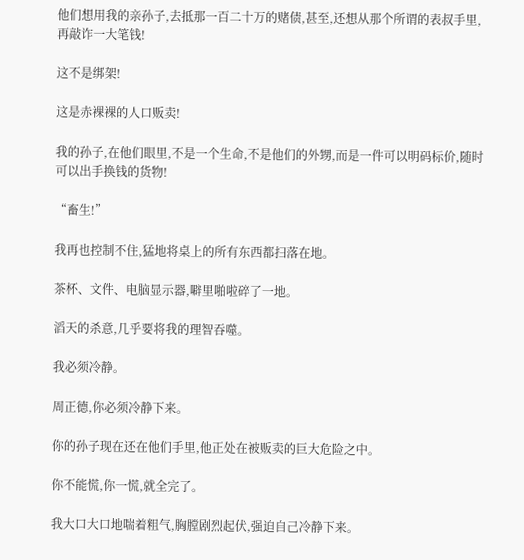他们想用我的亲孙子,去抵那一百二十万的赌债,甚至,还想从那个所谓的表叔手里,再敲诈一大笔钱!

这不是绑架!

这是赤裸裸的人口贩卖!

我的孙子,在他们眼里,不是一个生命,不是他们的外甥,而是一件可以明码标价,随时可以出手换钱的货物!

“畜生!”

我再也控制不住,猛地将桌上的所有东西都扫落在地。

茶杯、文件、电脑显示器,噼里啪啦碎了一地。

滔天的杀意,几乎要将我的理智吞噬。

我必须冷静。

周正德,你必须冷静下来。

你的孙子现在还在他们手里,他正处在被贩卖的巨大危险之中。

你不能慌,你一慌,就全完了。

我大口大口地喘着粗气,胸膛剧烈起伏,强迫自己冷静下来。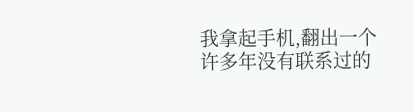我拿起手机,翻出一个许多年没有联系过的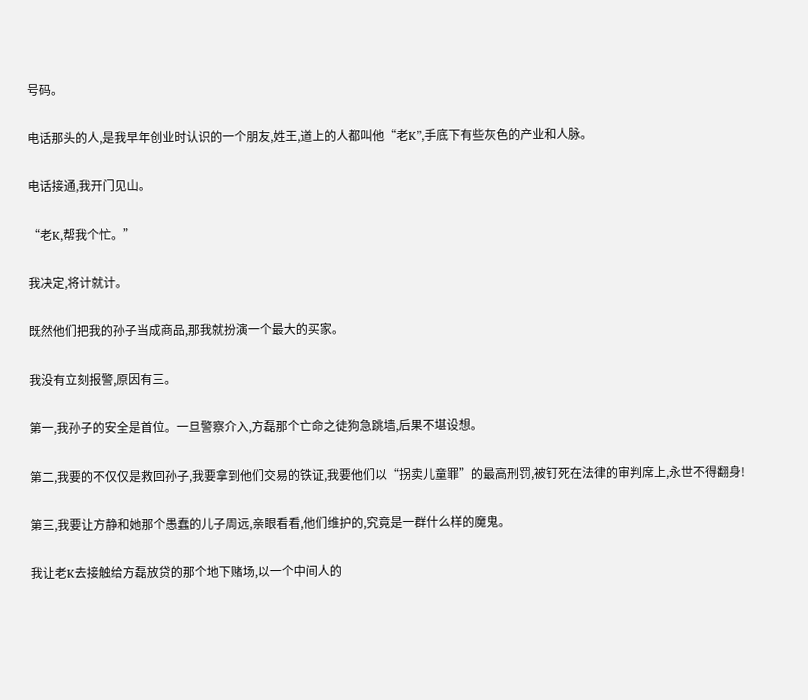号码。

电话那头的人,是我早年创业时认识的一个朋友,姓王,道上的人都叫他“老K”,手底下有些灰色的产业和人脉。

电话接通,我开门见山。

“老K,帮我个忙。”

我决定,将计就计。

既然他们把我的孙子当成商品,那我就扮演一个最大的买家。

我没有立刻报警,原因有三。

第一,我孙子的安全是首位。一旦警察介入,方磊那个亡命之徒狗急跳墙,后果不堪设想。

第二,我要的不仅仅是救回孙子,我要拿到他们交易的铁证,我要他们以“拐卖儿童罪”的最高刑罚,被钉死在法律的审判席上,永世不得翻身!

第三,我要让方静和她那个愚蠢的儿子周远,亲眼看看,他们维护的,究竟是一群什么样的魔鬼。

我让老K去接触给方磊放贷的那个地下赌场,以一个中间人的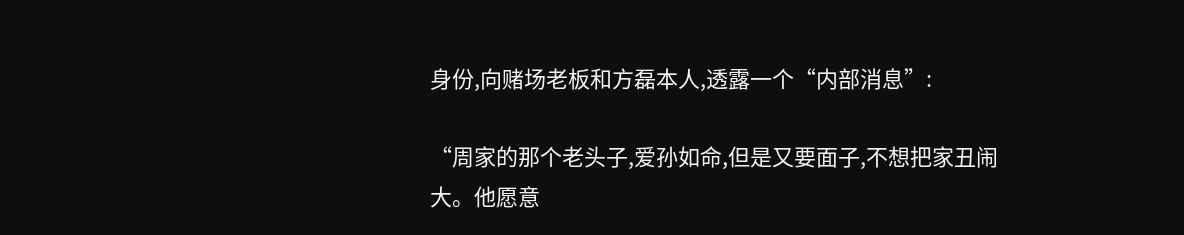身份,向赌场老板和方磊本人,透露一个“内部消息”:

“周家的那个老头子,爱孙如命,但是又要面子,不想把家丑闹大。他愿意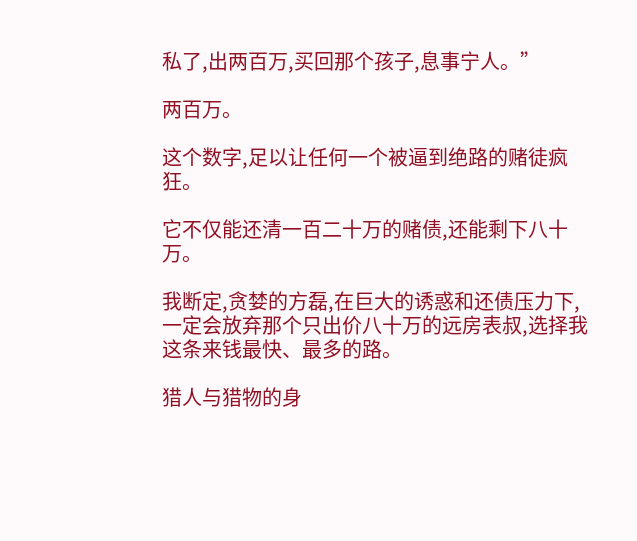私了,出两百万,买回那个孩子,息事宁人。”

两百万。

这个数字,足以让任何一个被逼到绝路的赌徒疯狂。

它不仅能还清一百二十万的赌债,还能剩下八十万。

我断定,贪婪的方磊,在巨大的诱惑和还债压力下,一定会放弃那个只出价八十万的远房表叔,选择我这条来钱最快、最多的路。

猎人与猎物的身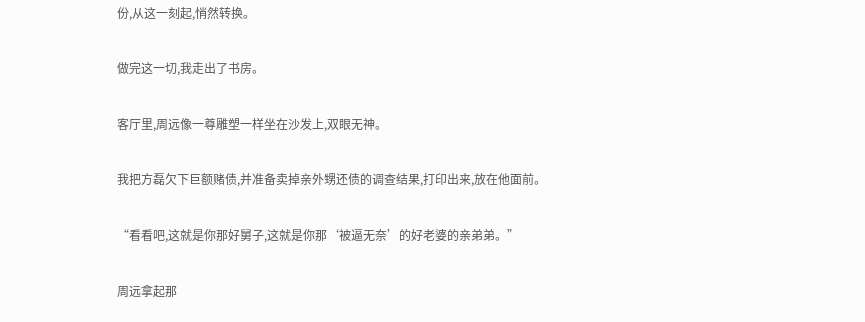份,从这一刻起,悄然转换。

做完这一切,我走出了书房。

客厅里,周远像一尊雕塑一样坐在沙发上,双眼无神。

我把方磊欠下巨额赌债,并准备卖掉亲外甥还债的调查结果,打印出来,放在他面前。

“看看吧,这就是你那好舅子,这就是你那‘被逼无奈’的好老婆的亲弟弟。”

周远拿起那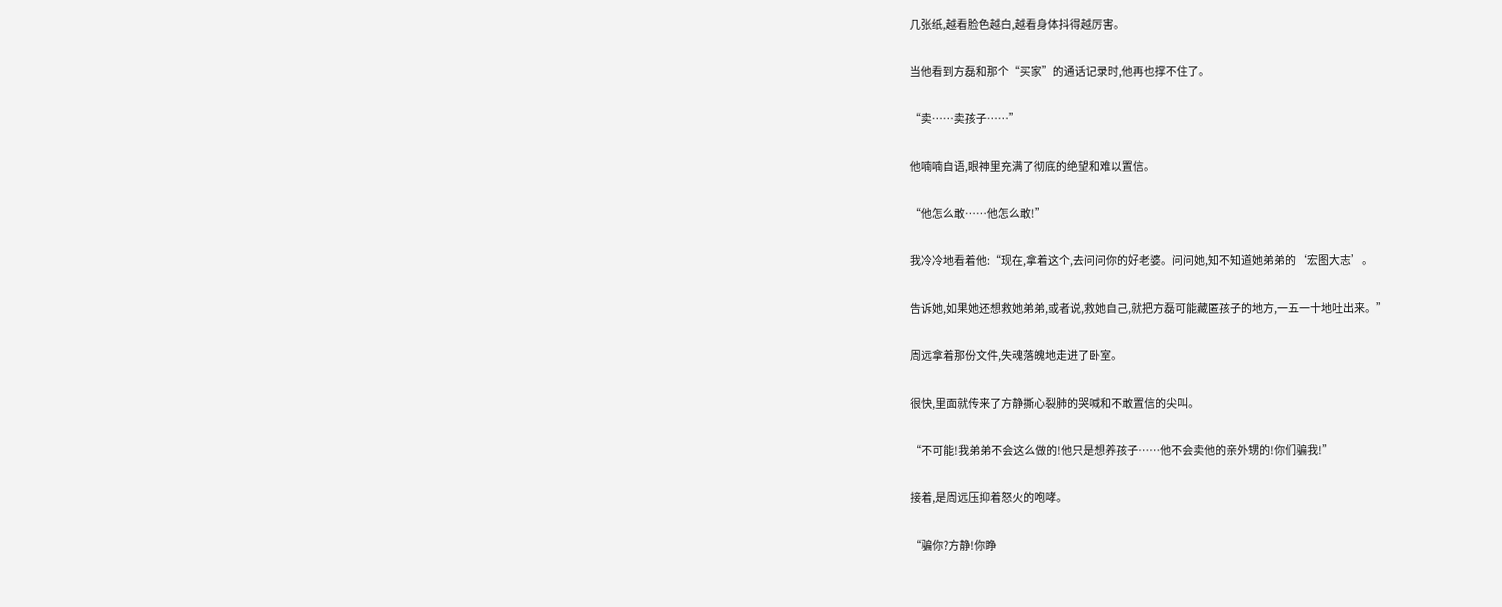几张纸,越看脸色越白,越看身体抖得越厉害。

当他看到方磊和那个“买家”的通话记录时,他再也撑不住了。

“卖……卖孩子……”

他喃喃自语,眼神里充满了彻底的绝望和难以置信。

“他怎么敢……他怎么敢!”

我冷冷地看着他:“现在,拿着这个,去问问你的好老婆。问问她,知不知道她弟弟的‘宏图大志’。

告诉她,如果她还想救她弟弟,或者说,救她自己,就把方磊可能藏匿孩子的地方,一五一十地吐出来。”

周远拿着那份文件,失魂落魄地走进了卧室。

很快,里面就传来了方静撕心裂肺的哭喊和不敢置信的尖叫。

“不可能!我弟弟不会这么做的!他只是想养孩子……他不会卖他的亲外甥的!你们骗我!”

接着,是周远压抑着怒火的咆哮。

“骗你?方静!你睁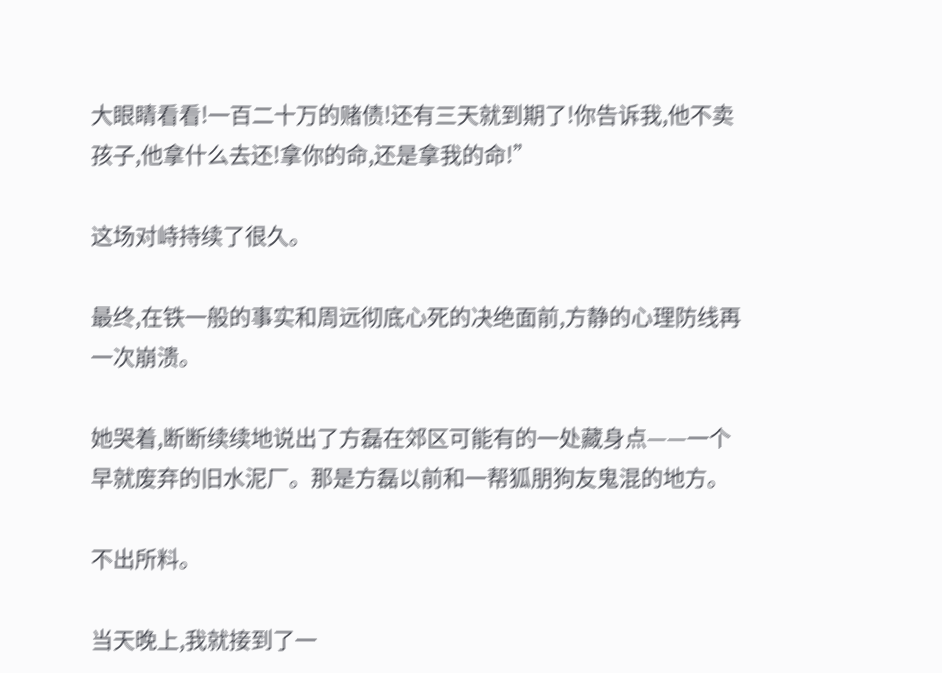大眼睛看看!一百二十万的赌债!还有三天就到期了!你告诉我,他不卖孩子,他拿什么去还!拿你的命,还是拿我的命!”

这场对峙持续了很久。

最终,在铁一般的事实和周远彻底心死的决绝面前,方静的心理防线再一次崩溃。

她哭着,断断续续地说出了方磊在郊区可能有的一处藏身点——一个早就废弃的旧水泥厂。那是方磊以前和一帮狐朋狗友鬼混的地方。

不出所料。

当天晚上,我就接到了一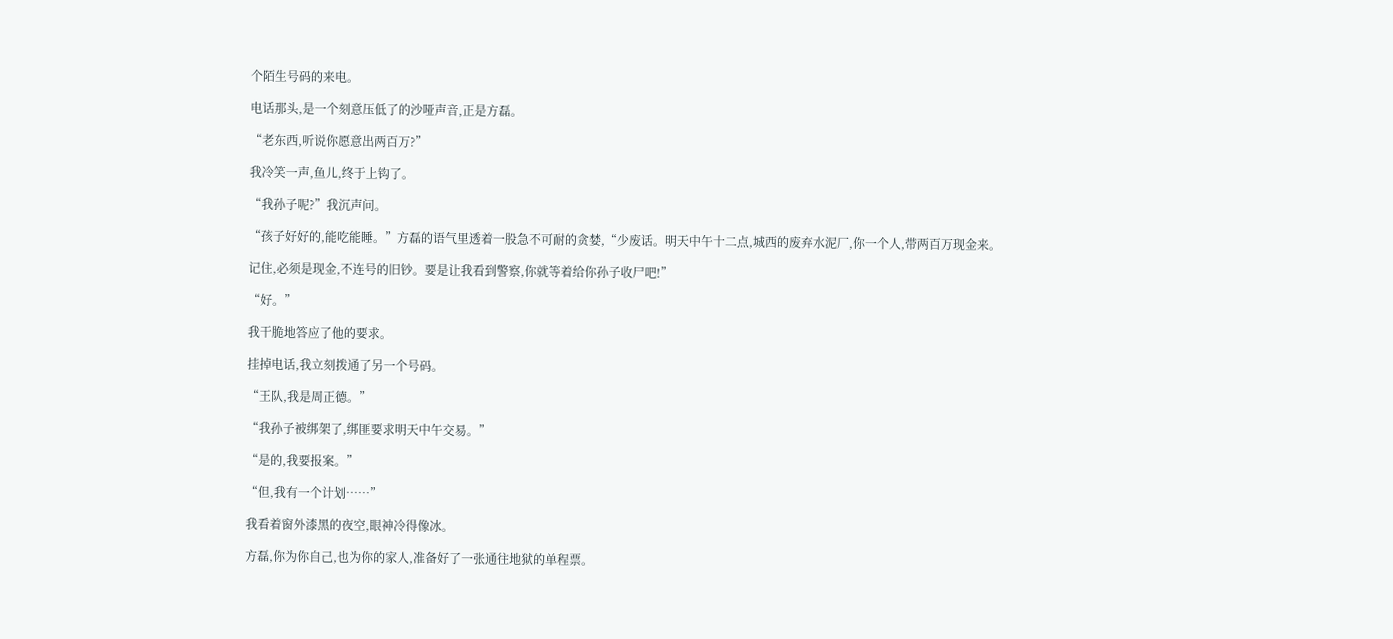个陌生号码的来电。

电话那头,是一个刻意压低了的沙哑声音,正是方磊。

“老东西,听说你愿意出两百万?”

我冷笑一声,鱼儿,终于上钩了。

“我孙子呢?”我沉声问。

“孩子好好的,能吃能睡。”方磊的语气里透着一股急不可耐的贪婪,“少废话。明天中午十二点,城西的废弃水泥厂,你一个人,带两百万现金来。

记住,必须是现金,不连号的旧钞。要是让我看到警察,你就等着给你孙子收尸吧!”

“好。”

我干脆地答应了他的要求。

挂掉电话,我立刻拨通了另一个号码。

“王队,我是周正德。”

“我孙子被绑架了,绑匪要求明天中午交易。”

“是的,我要报案。”

“但,我有一个计划……”

我看着窗外漆黑的夜空,眼神冷得像冰。

方磊,你为你自己,也为你的家人,准备好了一张通往地狱的单程票。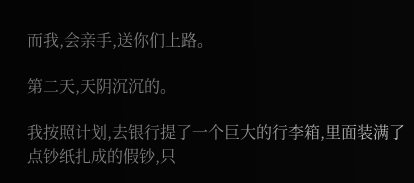而我,会亲手,送你们上路。

第二天,天阴沉沉的。

我按照计划,去银行提了一个巨大的行李箱,里面装满了点钞纸扎成的假钞,只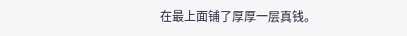在最上面铺了厚厚一层真钱。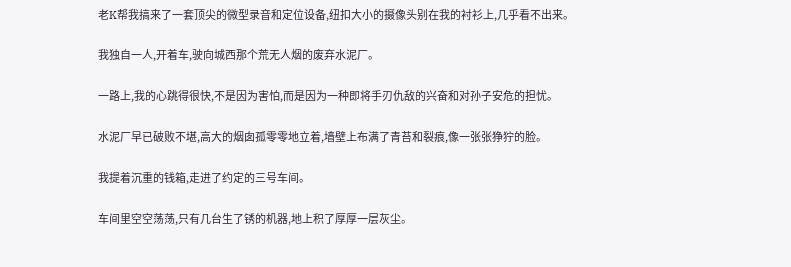老K帮我搞来了一套顶尖的微型录音和定位设备,纽扣大小的摄像头别在我的衬衫上,几乎看不出来。

我独自一人,开着车,驶向城西那个荒无人烟的废弃水泥厂。

一路上,我的心跳得很快,不是因为害怕,而是因为一种即将手刃仇敌的兴奋和对孙子安危的担忧。

水泥厂早已破败不堪,高大的烟囱孤零零地立着,墙壁上布满了青苔和裂痕,像一张张狰狞的脸。

我提着沉重的钱箱,走进了约定的三号车间。

车间里空空荡荡,只有几台生了锈的机器,地上积了厚厚一层灰尘。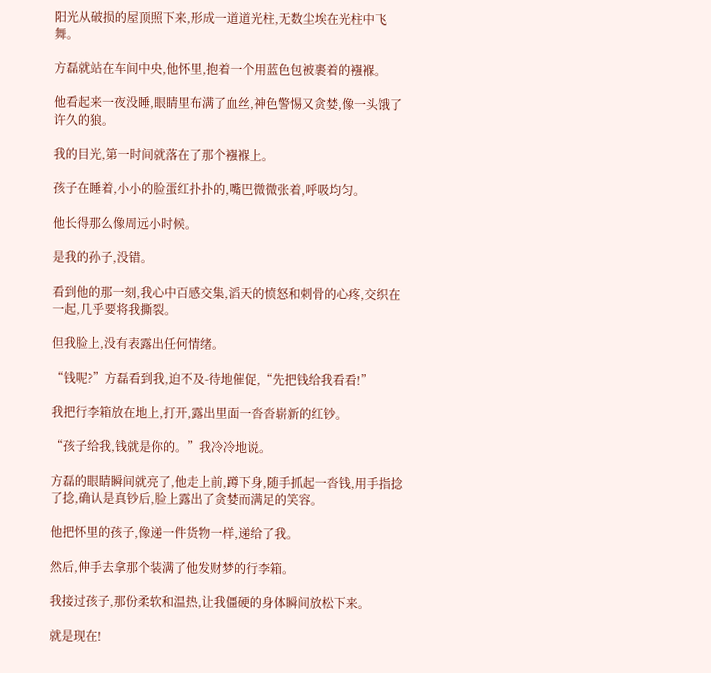阳光从破损的屋顶照下来,形成一道道光柱,无数尘埃在光柱中飞舞。

方磊就站在车间中央,他怀里,抱着一个用蓝色包被裹着的襁褓。

他看起来一夜没睡,眼睛里布满了血丝,神色警惕又贪婪,像一头饿了许久的狼。

我的目光,第一时间就落在了那个襁褓上。

孩子在睡着,小小的脸蛋红扑扑的,嘴巴微微张着,呼吸均匀。

他长得那么像周远小时候。

是我的孙子,没错。

看到他的那一刻,我心中百感交集,滔天的愤怒和刺骨的心疼,交织在一起,几乎要将我撕裂。

但我脸上,没有表露出任何情绪。

“钱呢?”方磊看到我,迫不及-待地催促,“先把钱给我看看!”

我把行李箱放在地上,打开,露出里面一沓沓崭新的红钞。

“孩子给我,钱就是你的。”我冷冷地说。

方磊的眼睛瞬间就亮了,他走上前,蹲下身,随手抓起一沓钱,用手指捻了捻,确认是真钞后,脸上露出了贪婪而满足的笑容。

他把怀里的孩子,像递一件货物一样,递给了我。

然后,伸手去拿那个装满了他发财梦的行李箱。

我接过孩子,那份柔软和温热,让我僵硬的身体瞬间放松下来。

就是现在!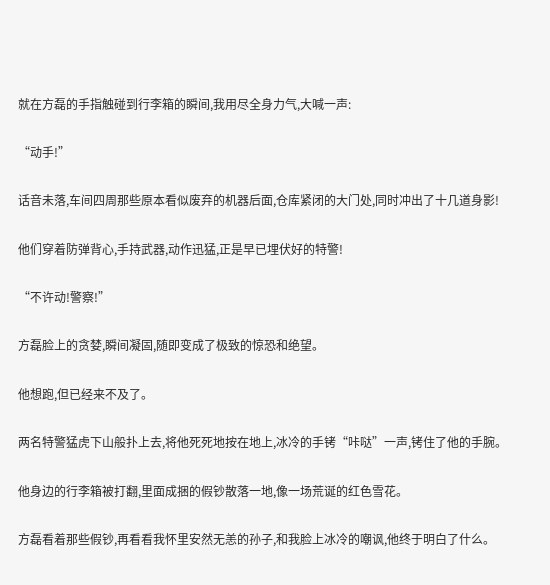就在方磊的手指触碰到行李箱的瞬间,我用尽全身力气,大喊一声:

“动手!”

话音未落,车间四周那些原本看似废弃的机器后面,仓库紧闭的大门处,同时冲出了十几道身影!

他们穿着防弹背心,手持武器,动作迅猛,正是早已埋伏好的特警!

“不许动!警察!”

方磊脸上的贪婪,瞬间凝固,随即变成了极致的惊恐和绝望。

他想跑,但已经来不及了。

两名特警猛虎下山般扑上去,将他死死地按在地上,冰冷的手铐“咔哒”一声,铐住了他的手腕。

他身边的行李箱被打翻,里面成捆的假钞散落一地,像一场荒诞的红色雪花。

方磊看着那些假钞,再看看我怀里安然无恙的孙子,和我脸上冰冷的嘲讽,他终于明白了什么。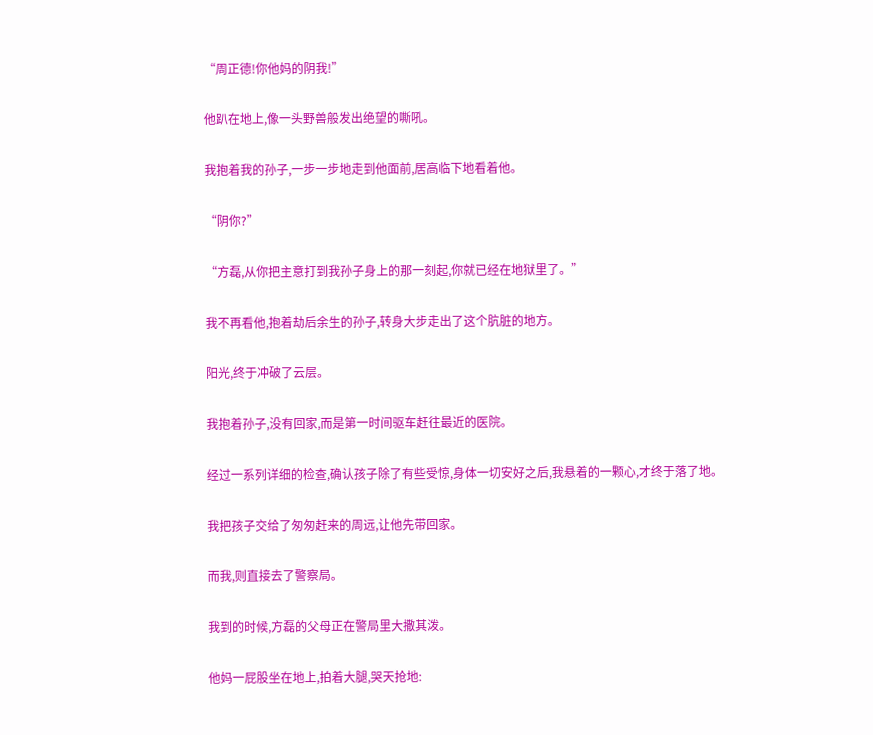“周正德!你他妈的阴我!”

他趴在地上,像一头野兽般发出绝望的嘶吼。

我抱着我的孙子,一步一步地走到他面前,居高临下地看着他。

“阴你?”

“方磊,从你把主意打到我孙子身上的那一刻起,你就已经在地狱里了。”

我不再看他,抱着劫后余生的孙子,转身大步走出了这个肮脏的地方。

阳光,终于冲破了云层。

我抱着孙子,没有回家,而是第一时间驱车赶往最近的医院。

经过一系列详细的检查,确认孩子除了有些受惊,身体一切安好之后,我悬着的一颗心,才终于落了地。

我把孩子交给了匆匆赶来的周远,让他先带回家。

而我,则直接去了警察局。

我到的时候,方磊的父母正在警局里大撒其泼。

他妈一屁股坐在地上,拍着大腿,哭天抢地: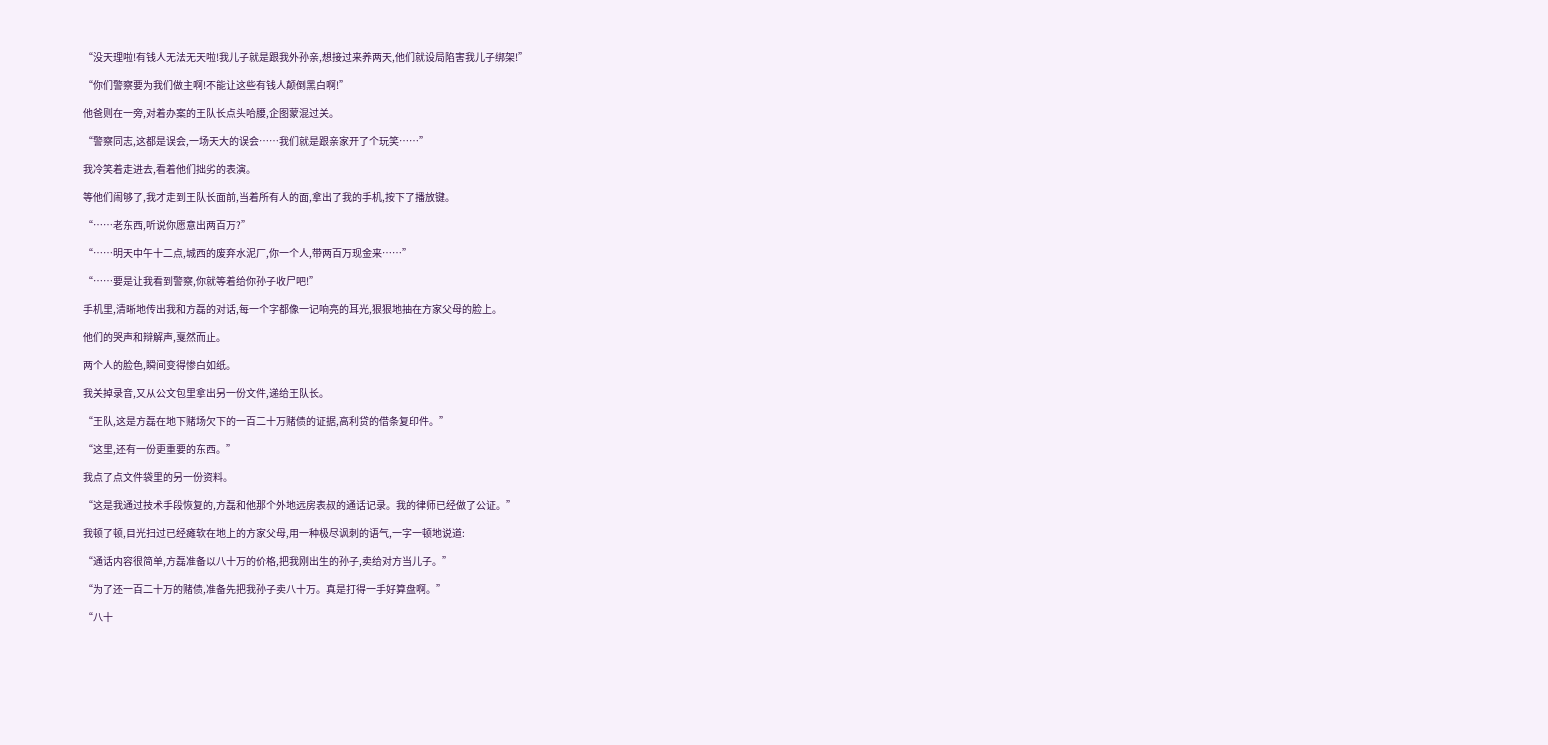“没天理啦!有钱人无法无天啦!我儿子就是跟我外孙亲,想接过来养两天,他们就设局陷害我儿子绑架!”

“你们警察要为我们做主啊!不能让这些有钱人颠倒黑白啊!”

他爸则在一旁,对着办案的王队长点头哈腰,企图蒙混过关。

“警察同志,这都是误会,一场天大的误会……我们就是跟亲家开了个玩笑……”

我冷笑着走进去,看着他们拙劣的表演。

等他们闹够了,我才走到王队长面前,当着所有人的面,拿出了我的手机,按下了播放键。

“……老东西,听说你愿意出两百万?”

“……明天中午十二点,城西的废弃水泥厂,你一个人,带两百万现金来……”

“……要是让我看到警察,你就等着给你孙子收尸吧!”

手机里,清晰地传出我和方磊的对话,每一个字都像一记响亮的耳光,狠狠地抽在方家父母的脸上。

他们的哭声和辩解声,戛然而止。

两个人的脸色,瞬间变得惨白如纸。

我关掉录音,又从公文包里拿出另一份文件,递给王队长。

“王队,这是方磊在地下赌场欠下的一百二十万赌债的证据,高利贷的借条复印件。”

“这里,还有一份更重要的东西。”

我点了点文件袋里的另一份资料。

“这是我通过技术手段恢复的,方磊和他那个外地远房表叔的通话记录。我的律师已经做了公证。”

我顿了顿,目光扫过已经瘫软在地上的方家父母,用一种极尽讽刺的语气,一字一顿地说道:

“通话内容很简单,方磊准备以八十万的价格,把我刚出生的孙子,卖给对方当儿子。”

“为了还一百二十万的赌债,准备先把我孙子卖八十万。真是打得一手好算盘啊。”

“八十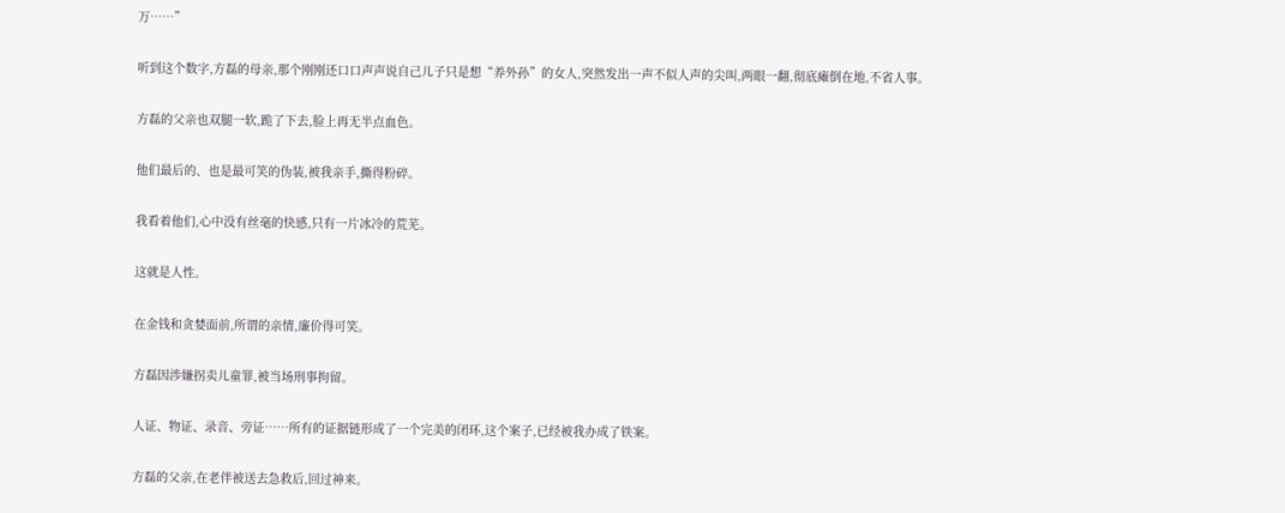万……”

听到这个数字,方磊的母亲,那个刚刚还口口声声说自己儿子只是想“养外孙”的女人,突然发出一声不似人声的尖叫,两眼一翻,彻底瘫倒在地,不省人事。

方磊的父亲也双腿一软,跪了下去,脸上再无半点血色。

他们最后的、也是最可笑的伪装,被我亲手,撕得粉碎。

我看着他们,心中没有丝毫的快感,只有一片冰冷的荒芜。

这就是人性。

在金钱和贪婪面前,所谓的亲情,廉价得可笑。

方磊因涉嫌拐卖儿童罪,被当场刑事拘留。

人证、物证、录音、旁证……所有的证据链形成了一个完美的闭环,这个案子,已经被我办成了铁案。

方磊的父亲,在老伴被送去急救后,回过神来。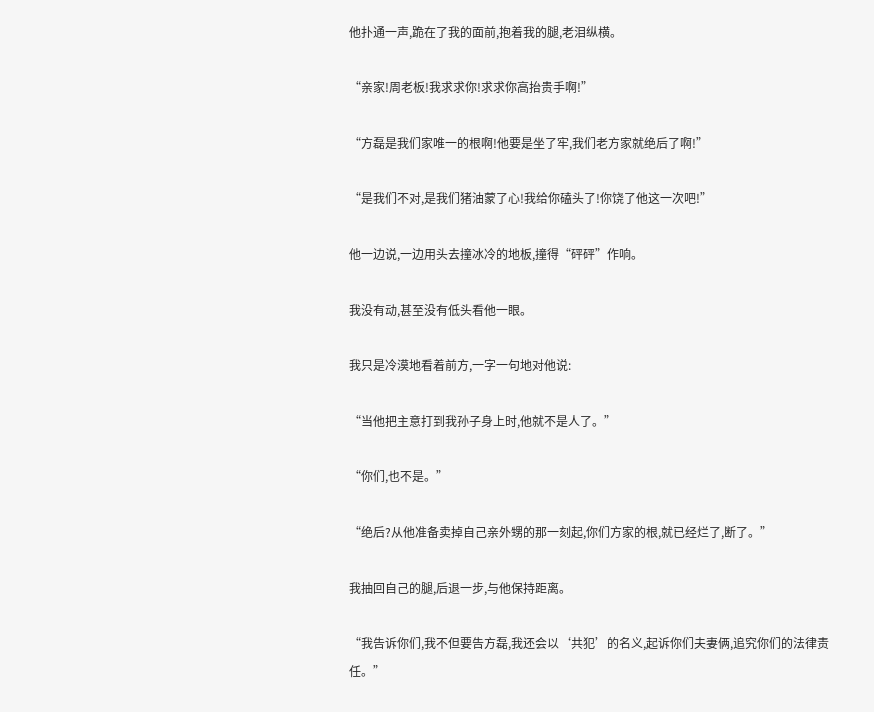他扑通一声,跪在了我的面前,抱着我的腿,老泪纵横。

“亲家!周老板!我求求你!求求你高抬贵手啊!”

“方磊是我们家唯一的根啊!他要是坐了牢,我们老方家就绝后了啊!”

“是我们不对,是我们猪油蒙了心!我给你磕头了!你饶了他这一次吧!”

他一边说,一边用头去撞冰冷的地板,撞得“砰砰”作响。

我没有动,甚至没有低头看他一眼。

我只是冷漠地看着前方,一字一句地对他说:

“当他把主意打到我孙子身上时,他就不是人了。”

“你们,也不是。”

“绝后?从他准备卖掉自己亲外甥的那一刻起,你们方家的根,就已经烂了,断了。”

我抽回自己的腿,后退一步,与他保持距离。

“我告诉你们,我不但要告方磊,我还会以‘共犯’的名义,起诉你们夫妻俩,追究你们的法律责任。”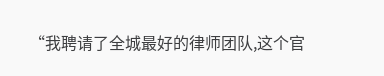“我聘请了全城最好的律师团队,这个官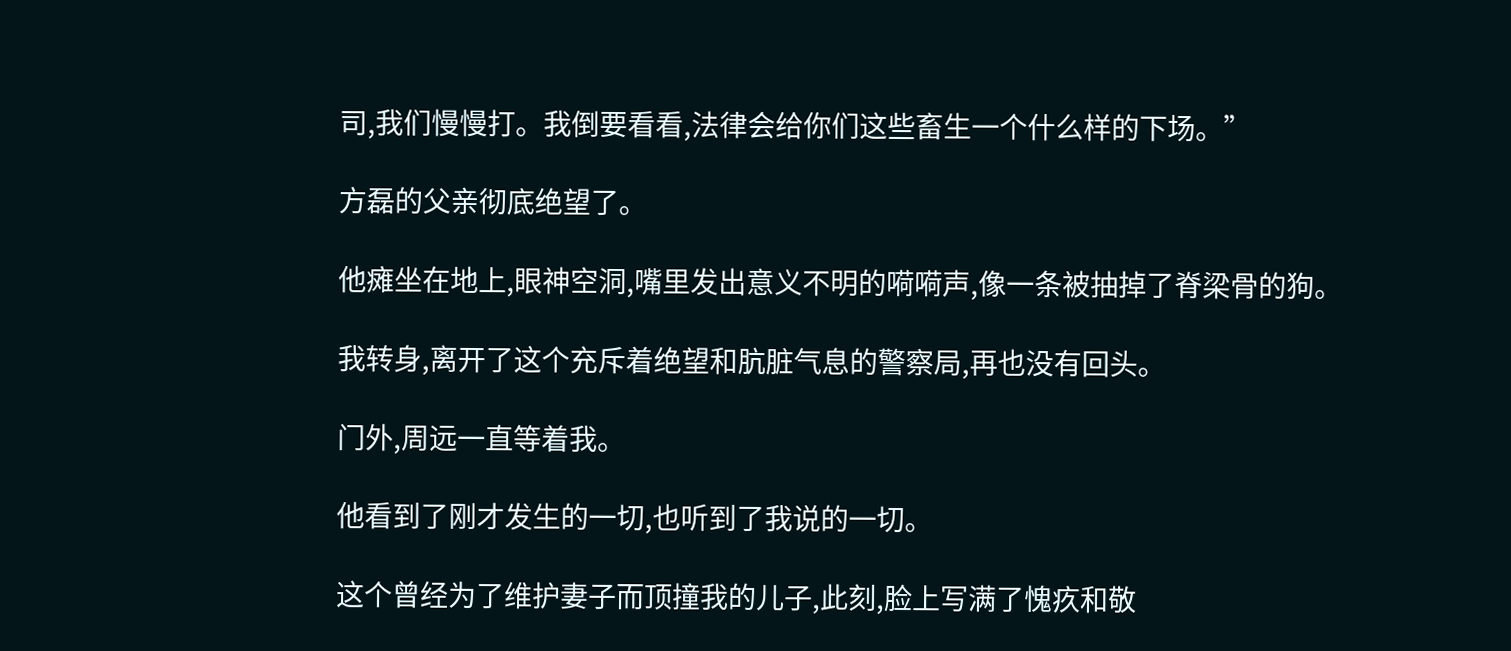司,我们慢慢打。我倒要看看,法律会给你们这些畜生一个什么样的下场。”

方磊的父亲彻底绝望了。

他瘫坐在地上,眼神空洞,嘴里发出意义不明的嗬嗬声,像一条被抽掉了脊梁骨的狗。

我转身,离开了这个充斥着绝望和肮脏气息的警察局,再也没有回头。

门外,周远一直等着我。

他看到了刚才发生的一切,也听到了我说的一切。

这个曾经为了维护妻子而顶撞我的儿子,此刻,脸上写满了愧疚和敬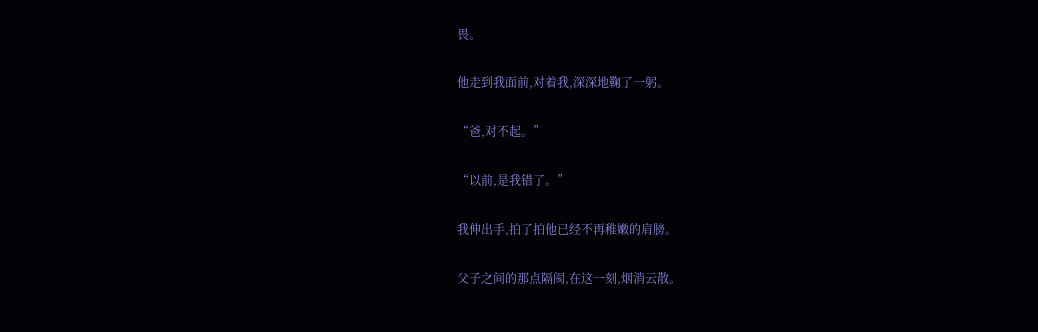畏。

他走到我面前,对着我,深深地鞠了一躬。

“爸,对不起。”

“以前,是我错了。”

我伸出手,拍了拍他已经不再稚嫩的肩膀。

父子之间的那点隔阂,在这一刻,烟消云散。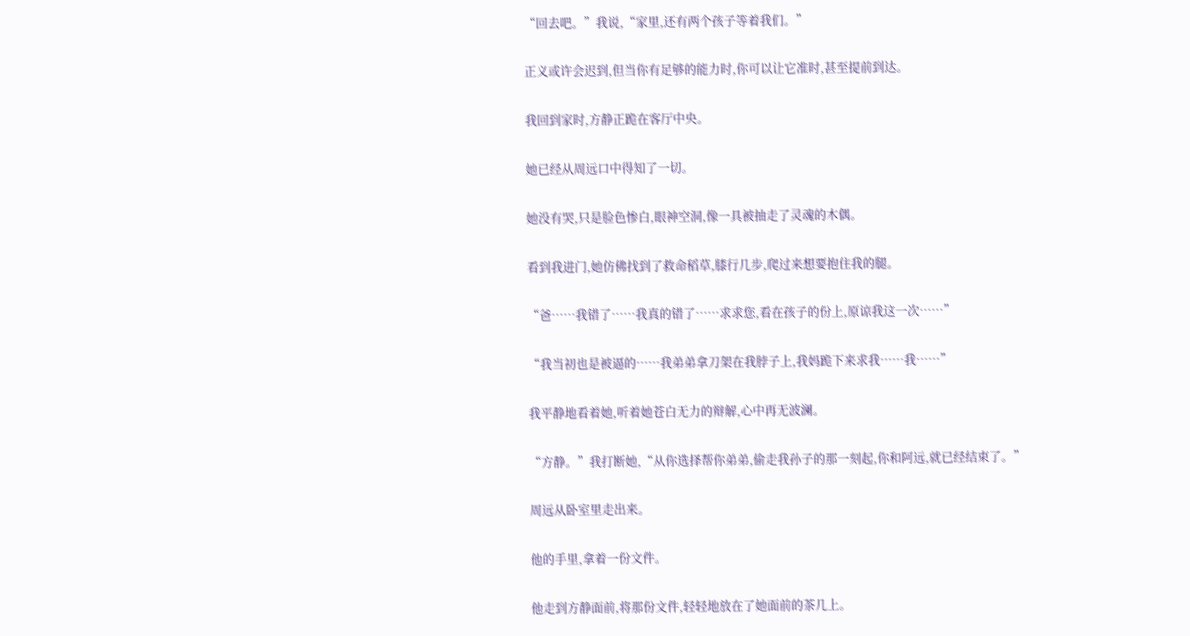“回去吧。”我说,“家里,还有两个孩子等着我们。”

正义或许会迟到,但当你有足够的能力时,你可以让它准时,甚至提前到达。

我回到家时,方静正跪在客厅中央。

她已经从周远口中得知了一切。

她没有哭,只是脸色惨白,眼神空洞,像一具被抽走了灵魂的木偶。

看到我进门,她仿佛找到了救命稻草,膝行几步,爬过来想要抱住我的腿。

“爸……我错了……我真的错了……求求您,看在孩子的份上,原谅我这一次……”

“我当初也是被逼的……我弟弟拿刀架在我脖子上,我妈跪下来求我……我……”

我平静地看着她,听着她苍白无力的辩解,心中再无波澜。

“方静。”我打断她,“从你选择帮你弟弟,偷走我孙子的那一刻起,你和阿远,就已经结束了。”

周远从卧室里走出来。

他的手里,拿着一份文件。

他走到方静面前,将那份文件,轻轻地放在了她面前的茶几上。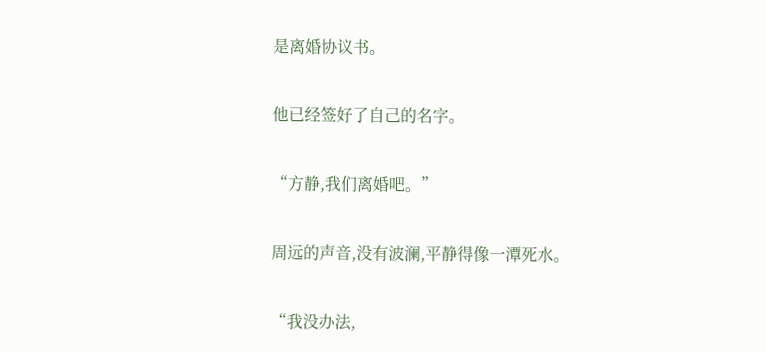是离婚协议书。

他已经签好了自己的名字。

“方静,我们离婚吧。”

周远的声音,没有波澜,平静得像一潭死水。

“我没办法,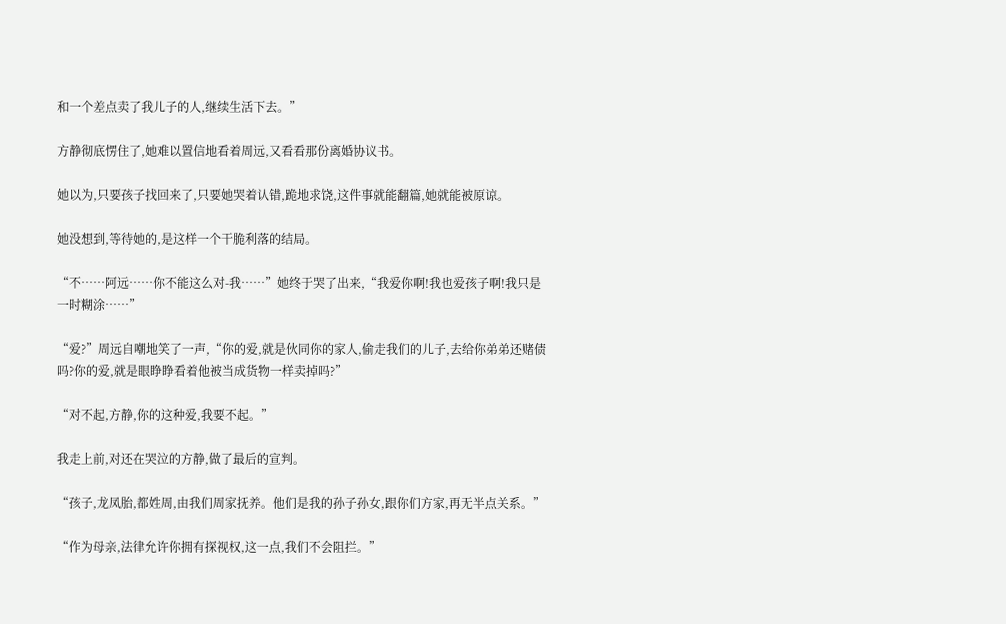和一个差点卖了我儿子的人,继续生活下去。”

方静彻底愣住了,她难以置信地看着周远,又看看那份离婚协议书。

她以为,只要孩子找回来了,只要她哭着认错,跪地求饶,这件事就能翻篇,她就能被原谅。

她没想到,等待她的,是这样一个干脆利落的结局。

“不……阿远……你不能这么对-我……”她终于哭了出来,“我爱你啊!我也爱孩子啊!我只是一时糊涂……”

“爱?”周远自嘲地笑了一声,“你的爱,就是伙同你的家人,偷走我们的儿子,去给你弟弟还赌债吗?你的爱,就是眼睁睁看着他被当成货物一样卖掉吗?”

“对不起,方静,你的这种爱,我要不起。”

我走上前,对还在哭泣的方静,做了最后的宣判。

“孩子,龙凤胎,都姓周,由我们周家抚养。他们是我的孙子孙女,跟你们方家,再无半点关系。”

“作为母亲,法律允许你拥有探视权,这一点,我们不会阻拦。”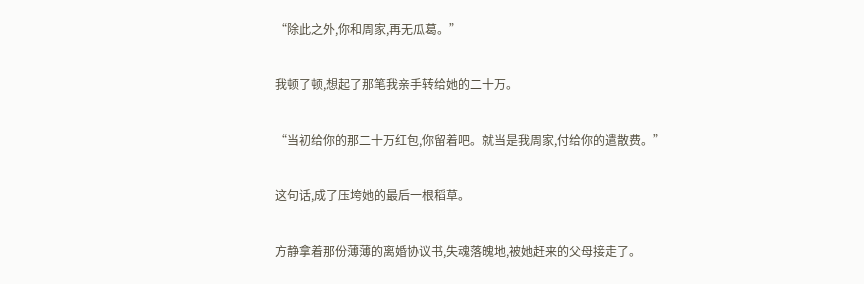“除此之外,你和周家,再无瓜葛。”

我顿了顿,想起了那笔我亲手转给她的二十万。

“当初给你的那二十万红包,你留着吧。就当是我周家,付给你的遣散费。”

这句话,成了压垮她的最后一根稻草。

方静拿着那份薄薄的离婚协议书,失魂落魄地,被她赶来的父母接走了。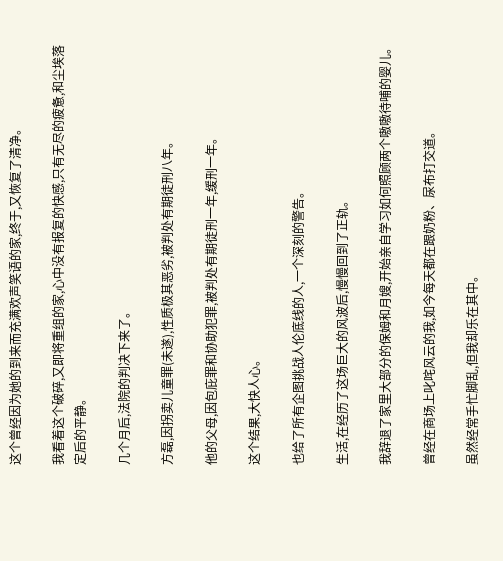这个曾经因为她的到来而充满欢声笑语的家,终于,又恢复了清净。

我看着这个破碎,又即将重组的家,心中没有报复的快感,只有无尽的疲惫,和尘埃落定后的平静。

几个月后,法院的判决下来了。

方磊,因拐卖儿童罪(未遂),性质极其恶劣,被判处有期徒刑八年。

他的父母,因包庇罪和协助犯罪,被判处有期徒刑一年,缓刑一年。

这个结果,大快人心。

也给了所有企图挑战人伦底线的人,一个深刻的警告。

生活,在经历了这场巨大的风波后,慢慢回到了正轨。

我辞退了家里大部分的保姆和月嫂,开始亲自学习如何照顾两个嗷嗷待哺的婴儿。

曾经在商场上叱咤风云的我,如今每天都在跟奶粉、尿布打交道。

虽然经常手忙脚乱,但我却乐在其中。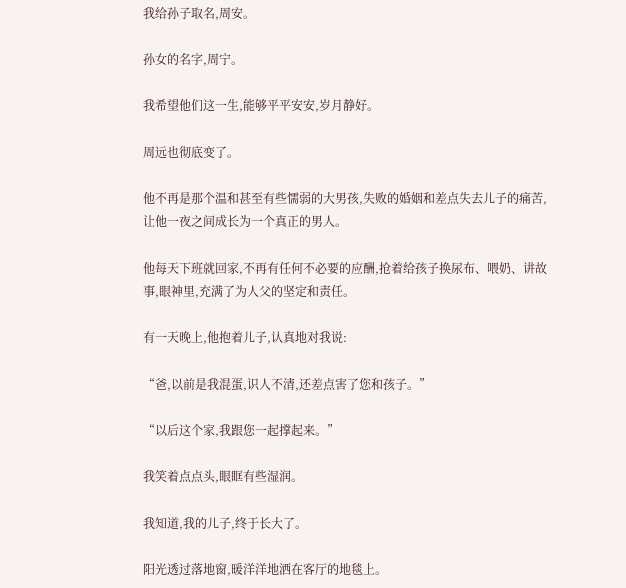我给孙子取名,周安。

孙女的名字,周宁。

我希望他们这一生,能够平平安安,岁月静好。

周远也彻底变了。

他不再是那个温和甚至有些懦弱的大男孩,失败的婚姻和差点失去儿子的痛苦,让他一夜之间成长为一个真正的男人。

他每天下班就回家,不再有任何不必要的应酬,抢着给孩子换尿布、喂奶、讲故事,眼神里,充满了为人父的坚定和责任。

有一天晚上,他抱着儿子,认真地对我说:

“爸,以前是我混蛋,识人不清,还差点害了您和孩子。”

“以后这个家,我跟您一起撑起来。”

我笑着点点头,眼眶有些湿润。

我知道,我的儿子,终于长大了。

阳光透过落地窗,暖洋洋地洒在客厅的地毯上。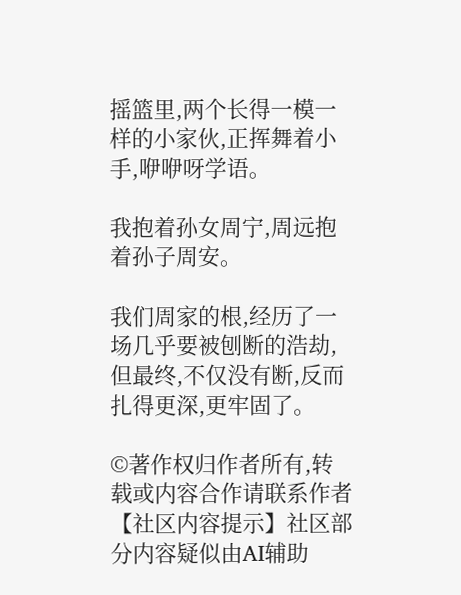摇篮里,两个长得一模一样的小家伙,正挥舞着小手,咿咿呀学语。

我抱着孙女周宁,周远抱着孙子周安。

我们周家的根,经历了一场几乎要被刨断的浩劫,但最终,不仅没有断,反而扎得更深,更牢固了。

©著作权归作者所有,转载或内容合作请联系作者
【社区内容提示】社区部分内容疑似由AI辅助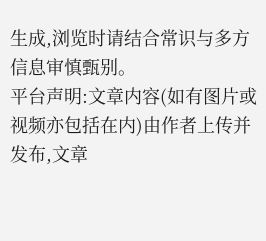生成,浏览时请结合常识与多方信息审慎甄别。
平台声明:文章内容(如有图片或视频亦包括在内)由作者上传并发布,文章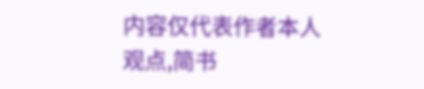内容仅代表作者本人观点,简书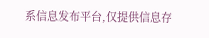系信息发布平台,仅提供信息存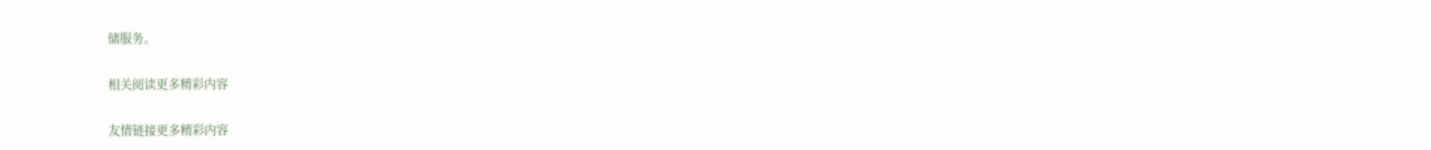储服务。

相关阅读更多精彩内容

友情链接更多精彩内容